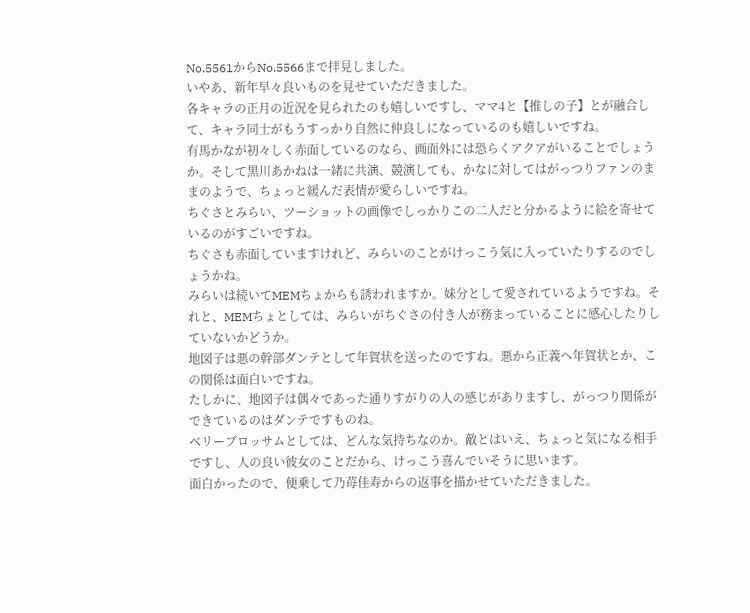No.5561からNo.5566まで拝見しました。
いやあ、新年早々良いものを見せていただきました。
各キャラの正月の近況を見られたのも嬉しいですし、ママ4と【推しの子】とが融合して、キャラ同士がもうすっかり自然に仲良しになっているのも嬉しいですね。
有馬かなが初々しく赤面しているのなら、画面外には恐らくアクアがいることでしょうか。そして黒川あかねは一緒に共演、競演しても、かなに対してはがっつりファンのままのようで、ちょっと緩んだ表情が愛らしいですね。
ちぐさとみらい、ツーショットの画像でしっかりこの二人だと分かるように絵を寄せているのがすごいですね。
ちぐさも赤面していますけれど、みらいのことがけっこう気に入っていたりするのでしょうかね。
みらいは続いてMEMちょからも誘われますか。妹分として愛されているようですね。それと、MEMちょとしては、みらいがちぐさの付き人が務まっていることに感心したりしていないかどうか。
地図子は悪の幹部ダンテとして年賀状を送ったのですね。悪から正義へ年賀状とか、この関係は面白いですね。
たしかに、地図子は偶々であった通りすがりの人の感じがありますし、がっつり関係ができているのはダンテですものね。
ベリーブロッサムとしては、どんな気持ちなのか。敵とはいえ、ちょっと気になる相手ですし、人の良い彼女のことだから、けっこう喜んでいそうに思います。
面白かったので、便乗して乃苺佳寿からの返事を描かせていただきました。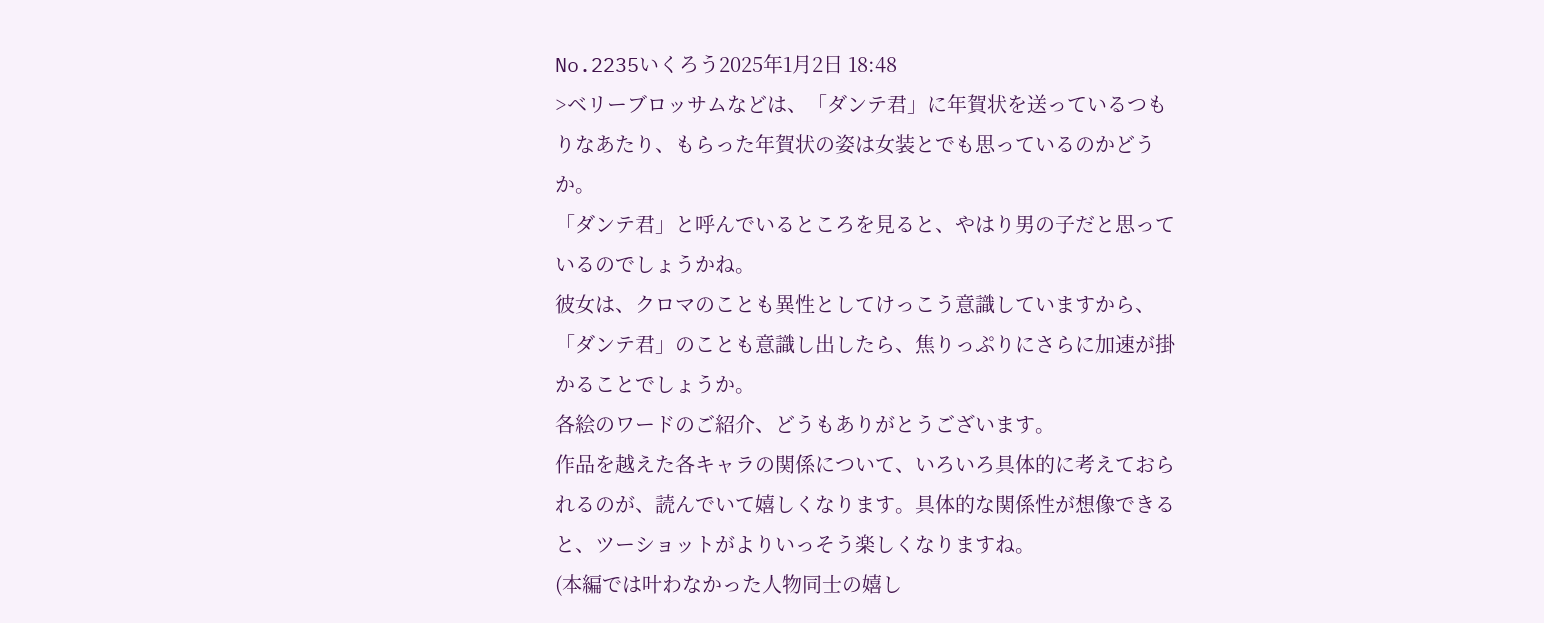No.2235いくろう2025年1月2日 18:48
>ベリーブロッサムなどは、「ダンテ君」に年賀状を送っているつもりなあたり、もらった年賀状の姿は女装とでも思っているのかどうか。
「ダンテ君」と呼んでいるところを見ると、やはり男の子だと思っているのでしょうかね。
彼女は、クロマのことも異性としてけっこう意識していますから、「ダンテ君」のことも意識し出したら、焦りっぷりにさらに加速が掛かることでしょうか。
各絵のワードのご紹介、どうもありがとうございます。
作品を越えた各キャラの関係について、いろいろ具体的に考えておられるのが、読んでいて嬉しくなります。具体的な関係性が想像できると、ツーショットがよりいっそう楽しくなりますね。
(本編では叶わなかった人物同士の嬉し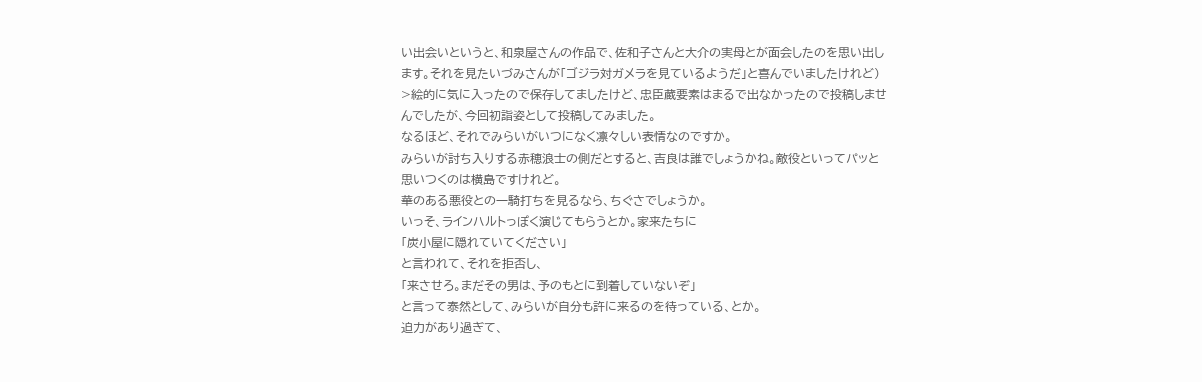い出会いというと、和泉屋さんの作品で、佐和子さんと大介の実母とが面会したのを思い出します。それを見たいづみさんが「ゴジラ対ガメラを見ているようだ」と喜んでいましたけれど)
>絵的に気に入ったので保存してましたけど、忠臣蔵要素はまるで出なかったので投稿しませんでしたが、今回初詣姿として投稿してみました。
なるほど、それでみらいがいつになく凛々しい表情なのですか。
みらいが討ち入りする赤穂浪士の側だとすると、吉良は誰でしょうかね。敵役といってパッと思いつくのは横島ですけれど。
華のある悪役との一騎打ちを見るなら、ちぐさでしょうか。
いっそ、ラインハルトっぽく演じてもらうとか。家来たちに
「炭小屋に隠れていてください」
と言われて、それを拒否し、
「来させろ。まだその男は、予のもとに到着していないぞ」
と言って泰然として、みらいが自分も許に来るのを待っている、とか。
迫力があり過ぎて、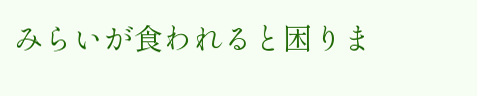みらいが食われると困りま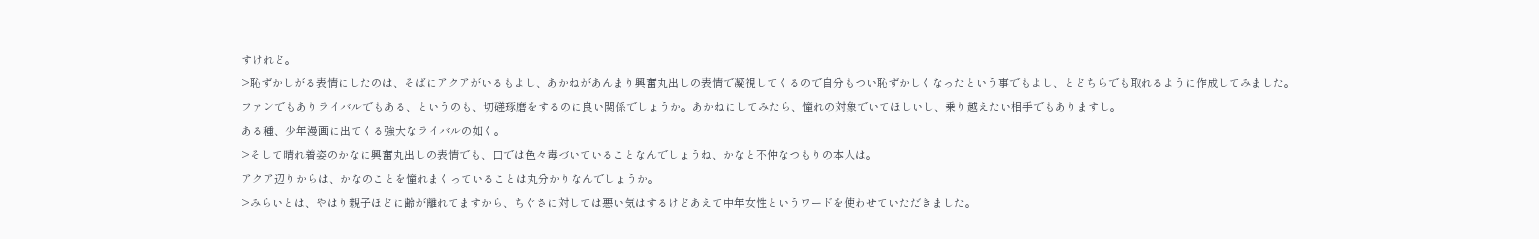すけれど。
>恥ずかしがる表情にしたのは、そばにアクアがいるもよし、あかねがあんまり興奮丸出しの表情で凝視してくるので自分もつい恥ずかしくなったという事でもよし、とどちらでも取れるように作成してみました。
ファンでもありライバルでもある、というのも、切磋琢磨をするのに良い関係でしょうか。あかねにしてみたら、憧れの対象でいてほしいし、乗り越えたい相手でもありますし。
ある種、少年漫画に出てくる強大なライバルの如く。
>そして晴れ着姿のかなに興奮丸出しの表情でも、口では色々毒づいていることなんでしょうね、かなと不仲なつもりの本人は。
アクア辺りからは、かなのことを憧れまくっていることは丸分かりなんでしょうか。
>みらいとは、やはり親子ほどに齢が離れてますから、ちぐさに対しては悪い気はするけどあえて中年女性というワードを使わせていただきました。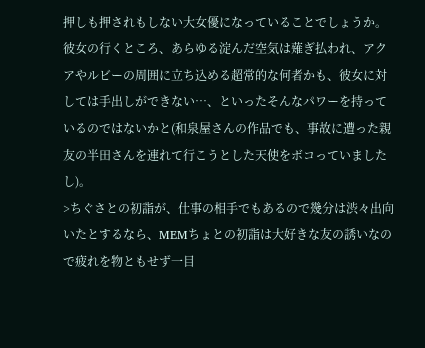押しも押されもしない大女優になっていることでしょうか。
彼女の行くところ、あらゆる淀んだ空気は薙ぎ払われ、アクアやルビーの周囲に立ち込める超常的な何者かも、彼女に対しては手出しができない…、といったそんなパワーを持っているのではないかと(和泉屋さんの作品でも、事故に遭った親友の半田さんを連れて行こうとした天使をボコっていましたし)。
>ちぐさとの初詣が、仕事の相手でもあるので幾分は渋々出向いたとするなら、MEMちょとの初詣は大好きな友の誘いなので疲れを物ともせず一目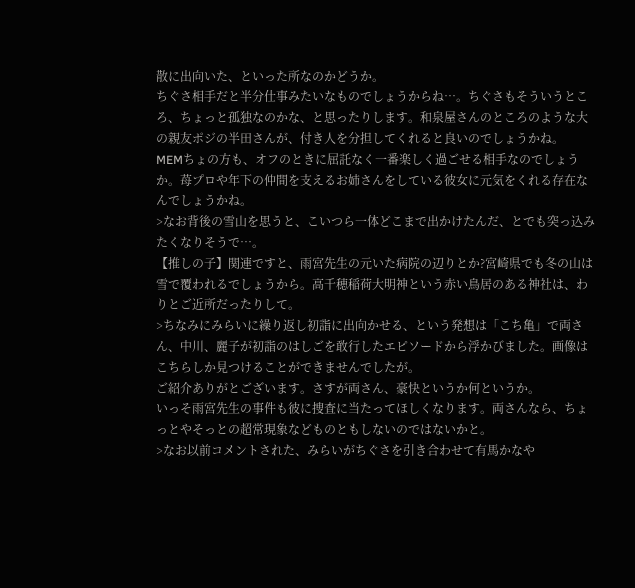散に出向いた、といった所なのかどうか。
ちぐさ相手だと半分仕事みたいなものでしょうからね…。ちぐさもそういうところ、ちょっと孤独なのかな、と思ったりします。和泉屋さんのところのような大の親友ポジの半田さんが、付き人を分担してくれると良いのでしょうかね。
MEMちょの方も、オフのときに屈託なく一番楽しく過ごせる相手なのでしょうか。苺プロや年下の仲間を支えるお姉さんをしている彼女に元気をくれる存在なんでしょうかね。
>なお背後の雪山を思うと、こいつら一体どこまで出かけたんだ、とでも突っ込みたくなりそうで…。
【推しの子】関連ですと、雨宮先生の元いた病院の辺りとか?宮崎県でも冬の山は雪で覆われるでしょうから。高千穂稲荷大明神という赤い鳥居のある神社は、わりとご近所だったりして。
>ちなみにみらいに繰り返し初詣に出向かせる、という発想は「こち亀」で両さん、中川、麗子が初詣のはしごを敢行したエピソードから浮かびました。画像はこちらしか見つけることができませんでしたが。
ご紹介ありがとございます。さすが両さん、豪快というか何というか。
いっそ雨宮先生の事件も彼に捜査に当たってほしくなります。両さんなら、ちょっとやそっとの超常現象などものともしないのではないかと。
>なお以前コメントされた、みらいがちぐさを引き合わせて有馬かなや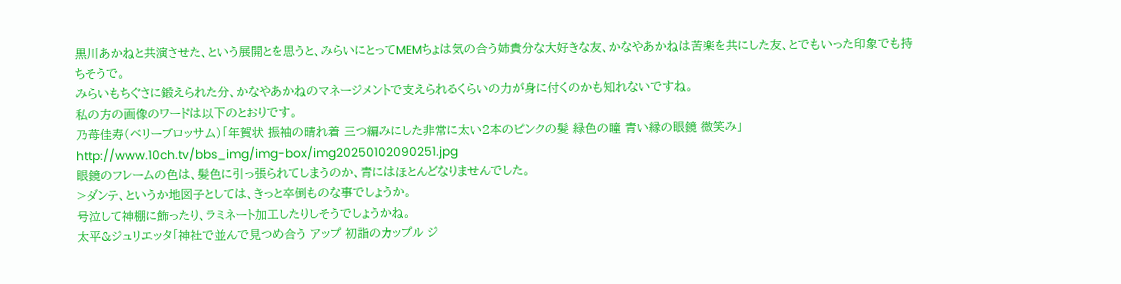黒川あかねと共演させた、という展開とを思うと、みらいにとってMEMちょは気の合う姉貴分な大好きな友、かなやあかねは苦楽を共にした友、とでもいった印象でも持ちそうで。
みらいもちぐさに鍛えられた分、かなやあかねのマネージメントで支えられるくらいの力が身に付くのかも知れないですね。
私の方の画像のワードは以下のとおりです。
乃苺佳寿(ベリーブロッサム)「年賀状 振袖の晴れ着 三つ編みにした非常に太い2本のピンクの髪 緑色の瞳 青い縁の眼鏡 微笑み」
http://www.10ch.tv/bbs_img/img-box/img20250102090251.jpg
眼鏡のフレームの色は、髪色に引っ張られてしまうのか、青にはほとんどなりませんでした。
>ダンテ、というか地図子としては、きっと卒倒ものな事でしょうか。
号泣して神棚に飾ったり、ラミネート加工したりしそうでしょうかね。
太平&ジュリエッタ「神社で並んで見つめ合う アップ 初詣のカップル ジ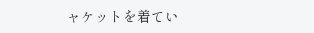ャケットを着てい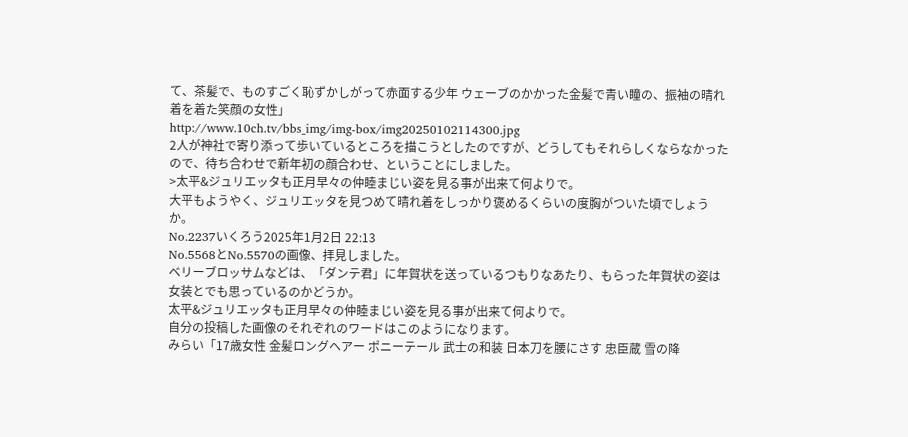て、茶髪で、ものすごく恥ずかしがって赤面する少年 ウェーブのかかった金髪で青い瞳の、振袖の晴れ着を着た笑顔の女性」
http://www.10ch.tv/bbs_img/img-box/img20250102114300.jpg
2人が神社で寄り添って歩いているところを描こうとしたのですが、どうしてもそれらしくならなかったので、待ち合わせで新年初の顔合わせ、ということにしました。
>太平&ジュリエッタも正月早々の仲睦まじい姿を見る事が出来て何よりで。
大平もようやく、ジュリエッタを見つめて晴れ着をしっかり褒めるくらいの度胸がついた頃でしょうか。
No.2237いくろう2025年1月2日 22:13
No.5568とNo.5570の画像、拝見しました。
ベリーブロッサムなどは、「ダンテ君」に年賀状を送っているつもりなあたり、もらった年賀状の姿は女装とでも思っているのかどうか。
太平&ジュリエッタも正月早々の仲睦まじい姿を見る事が出来て何よりで。
自分の投稿した画像のそれぞれのワードはこのようになります。
みらい「17歳女性 金髪ロングヘアー ポニーテール 武士の和装 日本刀を腰にさす 忠臣蔵 雪の降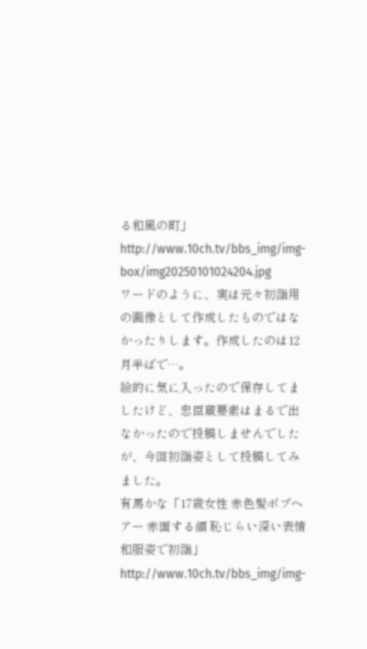る和風の町」
http://www.10ch.tv/bbs_img/img-box/img20250101024204.jpg
ワードのように、実は元々初詣用の画像として作成したものではなかったりします。作成したのは12月半ばで…。
絵的に気に入ったので保存してましたけど、忠臣蔵要素はまるで出なかったので投稿しませんでしたが、今回初詣姿として投稿してみました。
有馬かな「17歳女性 赤色髪ボブヘアー 赤面する顔 恥じらい深い表情 和服姿で初詣」
http://www.10ch.tv/bbs_img/img-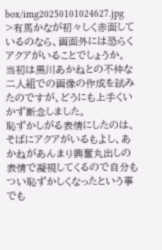box/img20250101024627.jpg
>有馬かなが初々しく赤面しているのなら、画面外には恐らくアクアがいることでしょうか。
当初は黒川あかねとの不仲な二人組での画像の作成を試みたのですが、どうにも上手くいかず断念しました。
恥ずかしがる表情にしたのは、そばにアクアがいるもよし、あかねがあんまり興奮丸出しの表情で凝視してくるので自分もつい恥ずかしくなったという事でも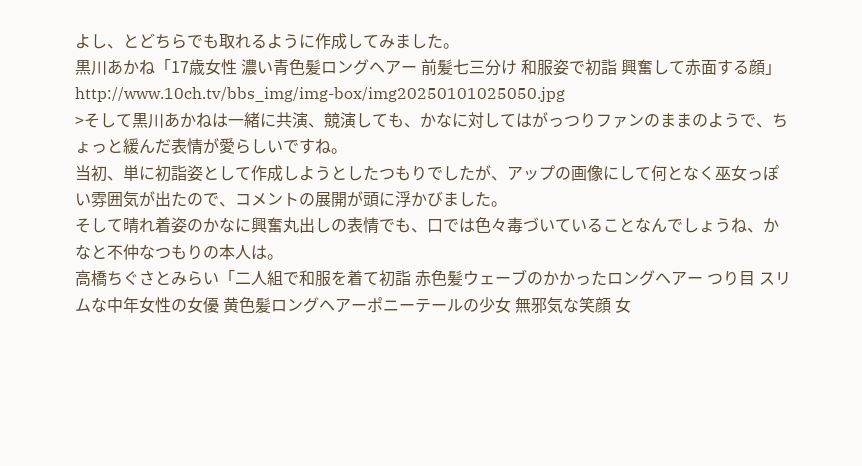よし、とどちらでも取れるように作成してみました。
黒川あかね「17歳女性 濃い青色髪ロングヘアー 前髪七三分け 和服姿で初詣 興奮して赤面する顔」
http://www.10ch.tv/bbs_img/img-box/img20250101025050.jpg
>そして黒川あかねは一緒に共演、競演しても、かなに対してはがっつりファンのままのようで、ちょっと緩んだ表情が愛らしいですね。
当初、単に初詣姿として作成しようとしたつもりでしたが、アップの画像にして何となく巫女っぽい雰囲気が出たので、コメントの展開が頭に浮かびました。
そして晴れ着姿のかなに興奮丸出しの表情でも、口では色々毒づいていることなんでしょうね、かなと不仲なつもりの本人は。
高橋ちぐさとみらい「二人組で和服を着て初詣 赤色髪ウェーブのかかったロングヘアー つり目 スリムな中年女性の女優 黄色髪ロングヘアーポニーテールの少女 無邪気な笑顔 女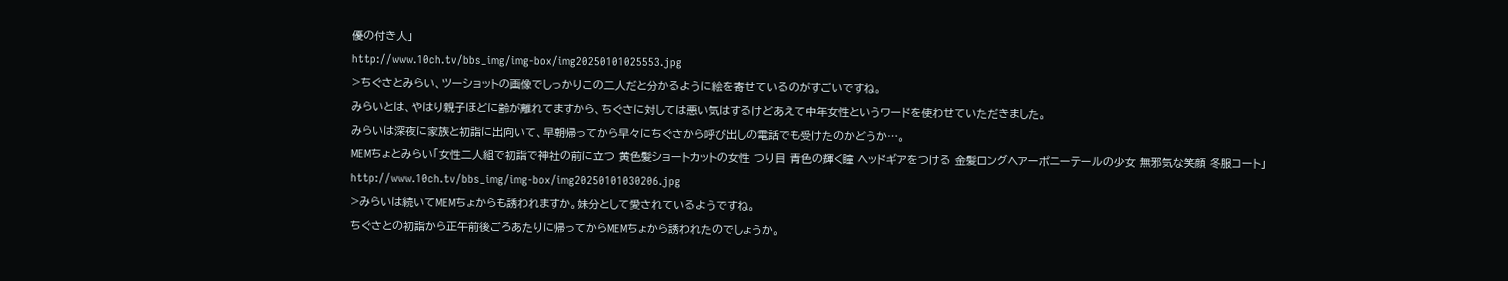優の付き人」
http://www.10ch.tv/bbs_img/img-box/img20250101025553.jpg
>ちぐさとみらい、ツーショットの画像でしっかりこの二人だと分かるように絵を寄せているのがすごいですね。
みらいとは、やはり親子ほどに齢が離れてますから、ちぐさに対しては悪い気はするけどあえて中年女性というワードを使わせていただきました。
みらいは深夜に家族と初詣に出向いて、早朝帰ってから早々にちぐさから呼び出しの電話でも受けたのかどうか…。
MEMちょとみらい「女性二人組で初詣で神社の前に立つ 黄色髪ショートカットの女性 つり目 青色の輝く瞳 ヘッドギアをつける 金髪ロングヘアーポニーテールの少女 無邪気な笑顔 冬服コート」
http://www.10ch.tv/bbs_img/img-box/img20250101030206.jpg
>みらいは続いてMEMちょからも誘われますか。妹分として愛されているようですね。
ちぐさとの初詣から正午前後ごろあたりに帰ってからMEMちょから誘われたのでしょうか。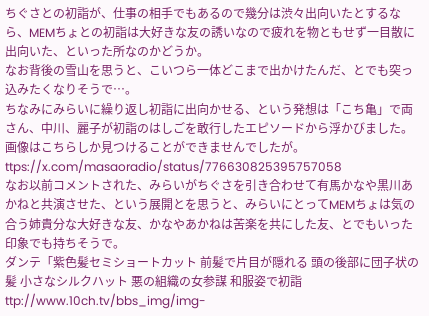ちぐさとの初詣が、仕事の相手でもあるので幾分は渋々出向いたとするなら、MEMちょとの初詣は大好きな友の誘いなので疲れを物ともせず一目散に出向いた、といった所なのかどうか。
なお背後の雪山を思うと、こいつら一体どこまで出かけたんだ、とでも突っ込みたくなりそうで…。
ちなみにみらいに繰り返し初詣に出向かせる、という発想は「こち亀」で両さん、中川、麗子が初詣のはしごを敢行したエピソードから浮かびました。画像はこちらしか見つけることができませんでしたが。
ttps://x.com/masaoradio/status/776630825395757058
なお以前コメントされた、みらいがちぐさを引き合わせて有馬かなや黒川あかねと共演させた、という展開とを思うと、みらいにとってMEMちょは気の合う姉貴分な大好きな友、かなやあかねは苦楽を共にした友、とでもいった印象でも持ちそうで。
ダンテ「紫色髪セミショートカット 前髪で片目が隠れる 頭の後部に団子状の髪 小さなシルクハット 悪の組織の女参謀 和服姿で初詣
ttp://www.10ch.tv/bbs_img/img-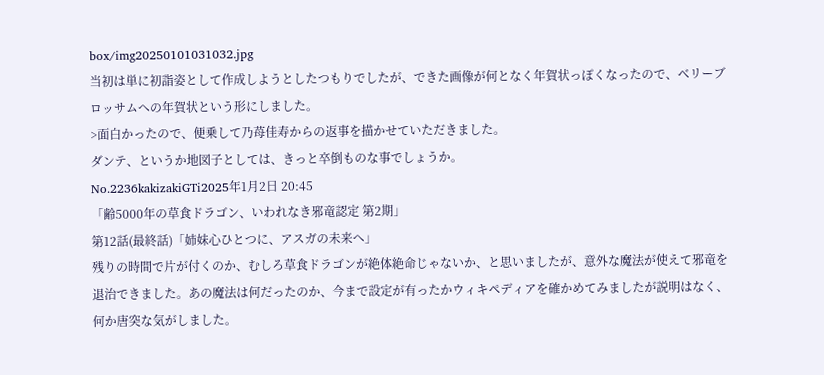box/img20250101031032.jpg
当初は単に初詣姿として作成しようとしたつもりでしたが、できた画像が何となく年賀状っぽくなったので、ベリーブロッサムへの年賀状という形にしました。
>面白かったので、便乗して乃苺佳寿からの返事を描かせていただきました。
ダンテ、というか地図子としては、きっと卒倒ものな事でしょうか。
No.2236kakizakiGTi2025年1月2日 20:45
「齢5000年の草食ドラゴン、いわれなき邪竜認定 第2期」
第12話(最終話)「姉妹心ひとつに、アスガの未来へ」
残りの時間で片が付くのか、むしろ草食ドラゴンが絶体絶命じゃないか、と思いましたが、意外な魔法が使えて邪竜を退治できました。あの魔法は何だったのか、今まで設定が有ったかウィキペディアを確かめてみましたが説明はなく、何か唐突な気がしました。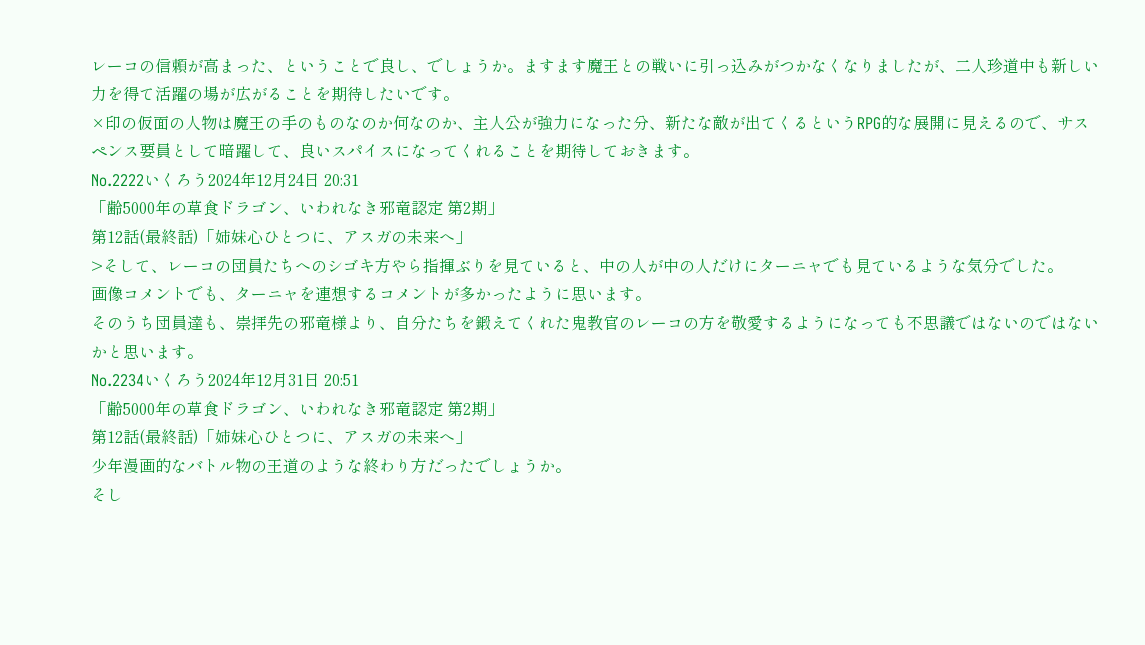レーコの信頼が高まった、ということで良し、でしょうか。ますます魔王との戦いに引っ込みがつかなくなりましたが、二人珍道中も新しい力を得て活躍の場が広がることを期待したいです。
×印の仮面の人物は魔王の手のものなのか何なのか、主人公が強力になった分、新たな敵が出てくるというRPG的な展開に見えるので、サスペンス要員として暗躍して、良いスパイスになってくれることを期待しておきます。
No.2222いくろう2024年12月24日 20:31
「齢5000年の草食ドラゴン、いわれなき邪竜認定 第2期」
第12話(最終話)「姉妹心ひとつに、アスガの未来へ」
>そして、レーコの団員たちへのシゴキ方やら指揮ぶりを見ていると、中の人が中の人だけにターニャでも見ているような気分でした。
画像コメントでも、ターニャを連想するコメントが多かったように思います。
そのうち団員達も、崇拝先の邪竜様より、自分たちを鍛えてくれた鬼教官のレーコの方を敬愛するようになっても不思議ではないのではないかと思います。
No.2234いくろう2024年12月31日 20:51
「齢5000年の草食ドラゴン、いわれなき邪竜認定 第2期」
第12話(最終話)「姉妹心ひとつに、アスガの未来へ」
少年漫画的なバトル物の王道のような終わり方だったでしょうか。
そし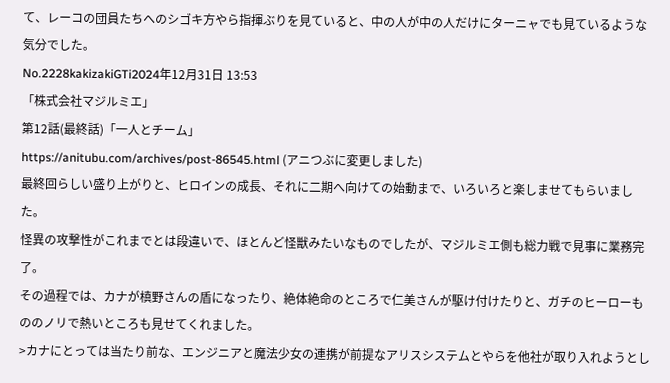て、レーコの団員たちへのシゴキ方やら指揮ぶりを見ていると、中の人が中の人だけにターニャでも見ているような気分でした。
No.2228kakizakiGTi2024年12月31日 13:53
「株式会社マジルミエ」
第12話(最終話)「一人とチーム」
https://anitubu.com/archives/post-86545.html (アニつぶに変更しました)
最終回らしい盛り上がりと、ヒロインの成長、それに二期へ向けての始動まで、いろいろと楽しませてもらいました。
怪異の攻撃性がこれまでとは段違いで、ほとんど怪獣みたいなものでしたが、マジルミエ側も総力戦で見事に業務完了。
その過程では、カナが槙野さんの盾になったり、絶体絶命のところで仁美さんが駆け付けたりと、ガチのヒーローもののノリで熱いところも見せてくれました。
>カナにとっては当たり前な、エンジニアと魔法少女の連携が前提なアリスシステムとやらを他社が取り入れようとし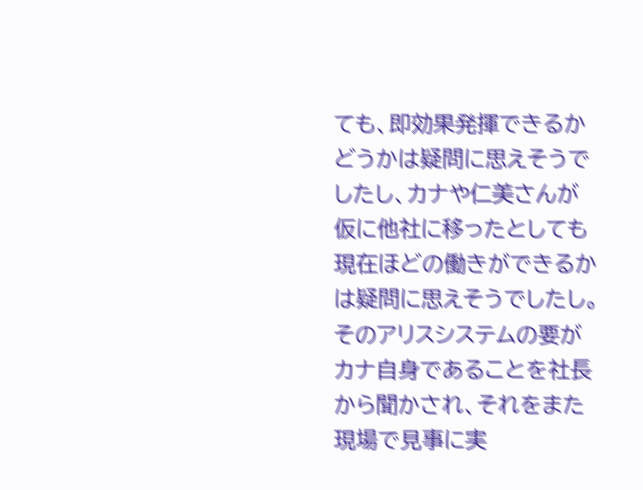ても、即効果発揮できるかどうかは疑問に思えそうでしたし、カナや仁美さんが仮に他社に移ったとしても現在ほどの働きができるかは疑問に思えそうでしたし。
そのアリスシステムの要がカナ自身であることを社長から聞かされ、それをまた現場で見事に実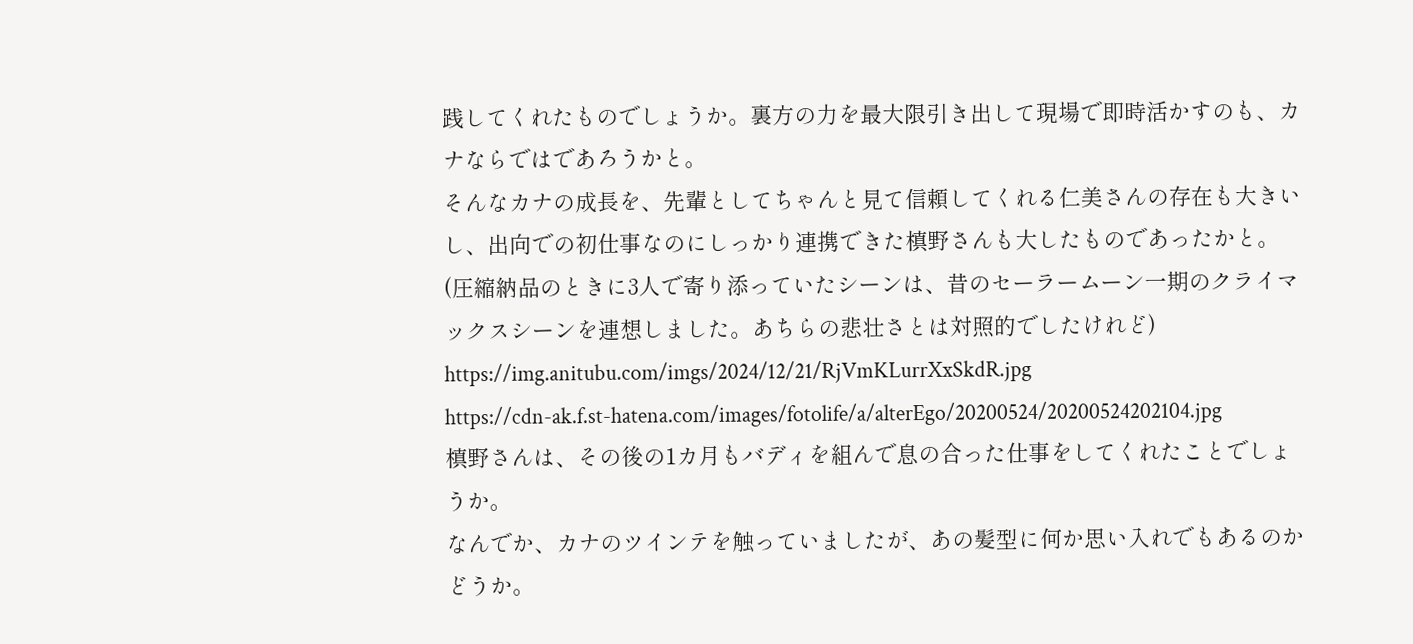践してくれたものでしょうか。裏方の力を最大限引き出して現場で即時活かすのも、カナならではであろうかと。
そんなカナの成長を、先輩としてちゃんと見て信頼してくれる仁美さんの存在も大きいし、出向での初仕事なのにしっかり連携できた槙野さんも大したものであったかと。
(圧縮納品のときに3人で寄り添っていたシーンは、昔のセーラームーン一期のクライマックスシーンを連想しました。あちらの悲壮さとは対照的でしたけれど)
https://img.anitubu.com/imgs/2024/12/21/RjVmKLurrXxSkdR.jpg
https://cdn-ak.f.st-hatena.com/images/fotolife/a/alterEgo/20200524/20200524202104.jpg
槙野さんは、その後の1カ月もバディを組んで息の合った仕事をしてくれたことでしょうか。
なんでか、カナのツインテを触っていましたが、あの髪型に何か思い入れでもあるのかどうか。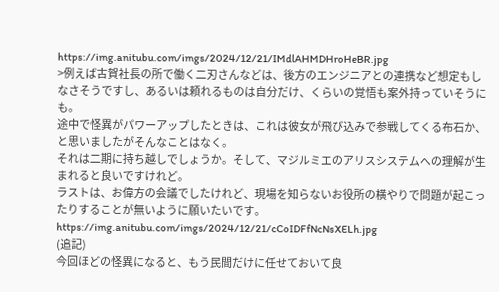https://img.anitubu.com/imgs/2024/12/21/IMdlAHMDHroHeBR.jpg
>例えば古賀社長の所で働く二刃さんなどは、後方のエンジニアとの連携など想定もしなさそうですし、あるいは頼れるものは自分だけ、くらいの覚悟も案外持っていそうにも。
途中で怪異がパワーアップしたときは、これは彼女が飛び込みで参戦してくる布石か、と思いましたがそんなことはなく。
それは二期に持ち越しでしょうか。そして、マジルミエのアリスシステムへの理解が生まれると良いですけれど。
ラストは、お偉方の会議でしたけれど、現場を知らないお役所の横やりで問題が起こったりすることが無いように願いたいです。
https://img.anitubu.com/imgs/2024/12/21/cCoIDFfNcNsXELh.jpg
(追記)
今回ほどの怪異になると、もう民間だけに任せておいて良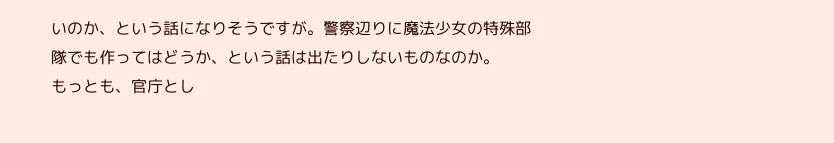いのか、という話になりそうですが。警察辺りに魔法少女の特殊部隊でも作ってはどうか、という話は出たりしないものなのか。
もっとも、官庁とし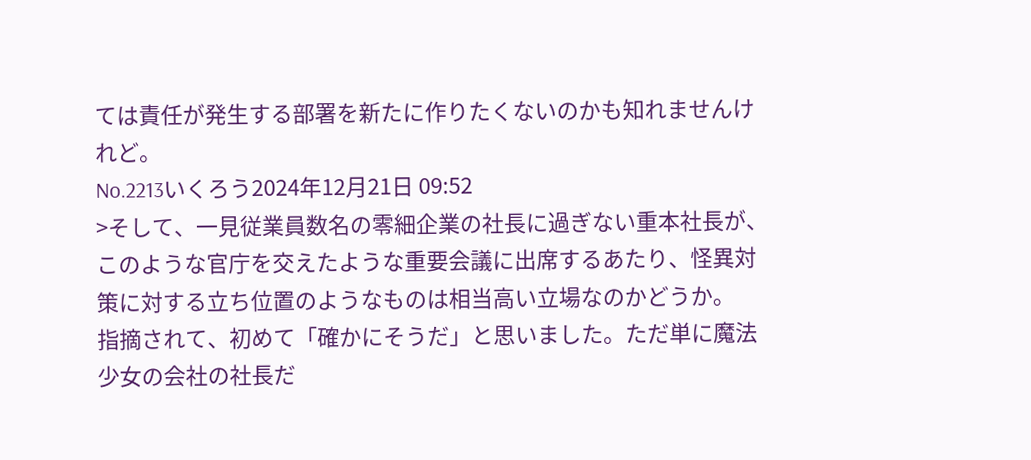ては責任が発生する部署を新たに作りたくないのかも知れませんけれど。
No.2213いくろう2024年12月21日 09:52
>そして、一見従業員数名の零細企業の社長に過ぎない重本社長が、このような官庁を交えたような重要会議に出席するあたり、怪異対策に対する立ち位置のようなものは相当高い立場なのかどうか。
指摘されて、初めて「確かにそうだ」と思いました。ただ単に魔法少女の会社の社長だ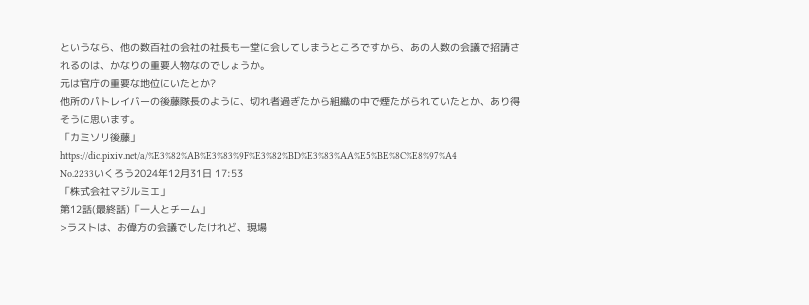というなら、他の数百社の会社の社長も一堂に会してしまうところですから、あの人数の会議で招請されるのは、かなりの重要人物なのでしょうか。
元は官庁の重要な地位にいたとか?
他所のパトレイバーの後藤隊長のように、切れ者過ぎたから組織の中で煙たがられていたとか、あり得そうに思います。
「カミソリ後藤」
https://dic.pixiv.net/a/%E3%82%AB%E3%83%9F%E3%82%BD%E3%83%AA%E5%BE%8C%E8%97%A4
No.2233いくろう2024年12月31日 17:53
「株式会社マジルミエ」
第12話(最終話)「一人とチーム」
>ラストは、お偉方の会議でしたけれど、現場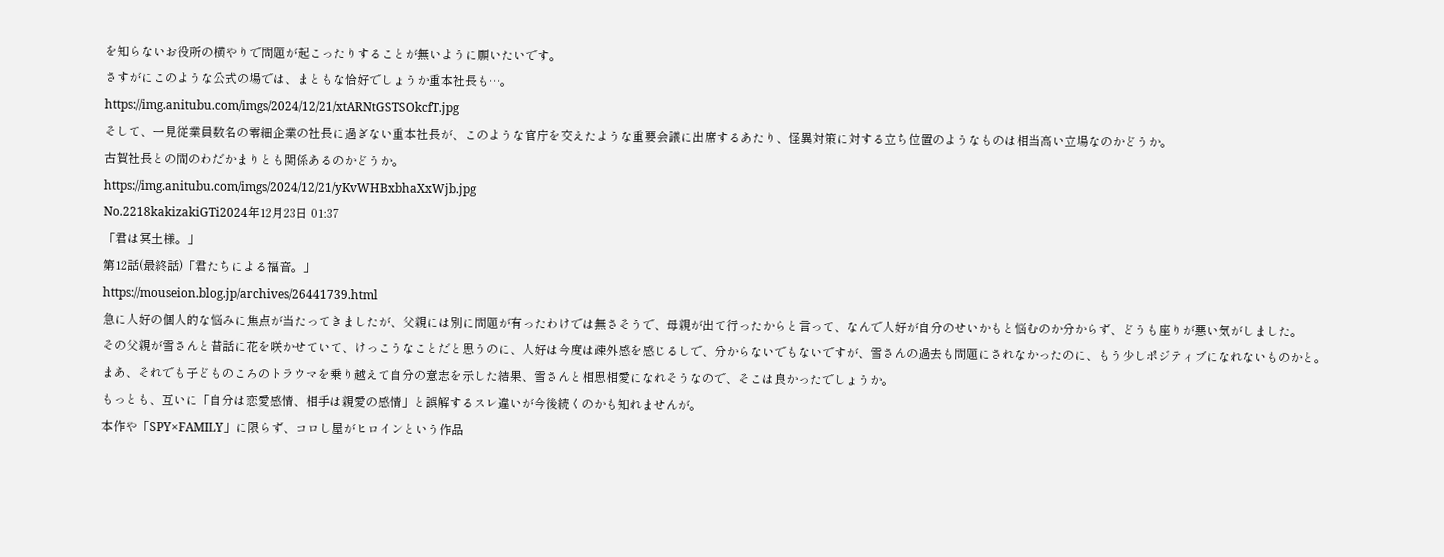を知らないお役所の横やりで問題が起こったりすることが無いように願いたいです。
さすがにこのような公式の場では、まともな恰好でしょうか重本社長も…。
https://img.anitubu.com/imgs/2024/12/21/xtARNtGSTSOkcfT.jpg
そして、一見従業員数名の零細企業の社長に過ぎない重本社長が、このような官庁を交えたような重要会議に出席するあたり、怪異対策に対する立ち位置のようなものは相当高い立場なのかどうか。
古賀社長との間のわだかまりとも関係あるのかどうか。
https://img.anitubu.com/imgs/2024/12/21/yKvWHBxbhaXxWjb.jpg
No.2218kakizakiGTi2024年12月23日 01:37
「君は冥土様。」
第12話(最終話)「君たちによる福音。」
https://mouseion.blog.jp/archives/26441739.html
急に人好の個人的な悩みに焦点が当たってきましたが、父親には別に問題が有ったわけでは無さそうで、母親が出て行ったからと言って、なんで人好が自分のせいかもと悩むのか分からず、どうも座りが悪い気がしました。
その父親が雪さんと昔話に花を咲かせていて、けっこうなことだと思うのに、人好は今度は疎外感を感じるしで、分からないでもないですが、雪さんの過去も問題にされなかったのに、もう少しポジティブになれないものかと。
まあ、それでも子どものころのトラウマを乗り越えて自分の意志を示した結果、雪さんと相思相愛になれそうなので、そこは良かったでしょうか。
もっとも、互いに「自分は恋愛感情、相手は親愛の感情」と誤解するスレ違いが今後続くのかも知れませんが。
本作や「SPY×FAMILY」に限らず、コロし屋がヒロインという作品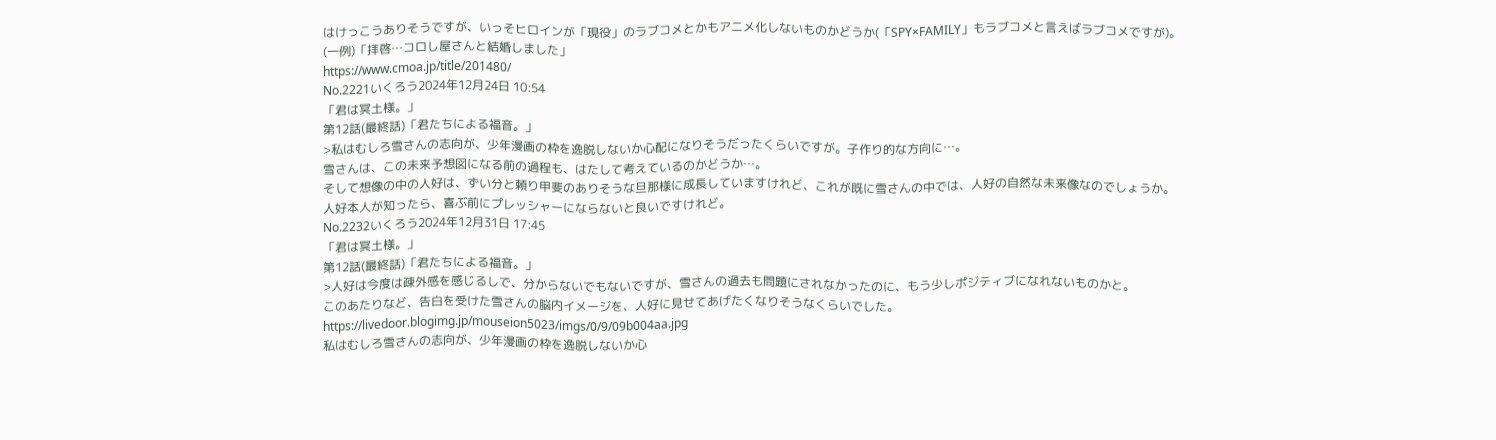はけっこうありそうですが、いっそヒロインが「現役」のラブコメとかもアニメ化しないものかどうか(「SPY×FAMILY」もラブコメと言えばラブコメですが)。
(一例)「拝啓…コロし屋さんと結婚しました」
https://www.cmoa.jp/title/201480/
No.2221いくろう2024年12月24日 10:54
「君は冥土様。」
第12話(最終話)「君たちによる福音。」
>私はむしろ雪さんの志向が、少年漫画の枠を逸脱しないか心配になりそうだったくらいですが。子作り的な方向に…。
雪さんは、この未来予想図になる前の過程も、はたして考えているのかどうか…。
そして想像の中の人好は、ずい分と頼り甲斐のありそうな旦那様に成長していますけれど、これが既に雪さんの中では、人好の自然な未来像なのでしょうか。
人好本人が知ったら、喜ぶ前にプレッシャーにならないと良いですけれど。
No.2232いくろう2024年12月31日 17:45
「君は冥土様。」
第12話(最終話)「君たちによる福音。」
>人好は今度は疎外感を感じるしで、分からないでもないですが、雪さんの過去も問題にされなかったのに、もう少しポジティブになれないものかと。
このあたりなど、告白を受けた雪さんの脳内イメージを、人好に見せてあげたくなりそうなくらいでした。
https://livedoor.blogimg.jp/mouseion5023/imgs/0/9/09b004aa.jpg
私はむしろ雪さんの志向が、少年漫画の枠を逸脱しないか心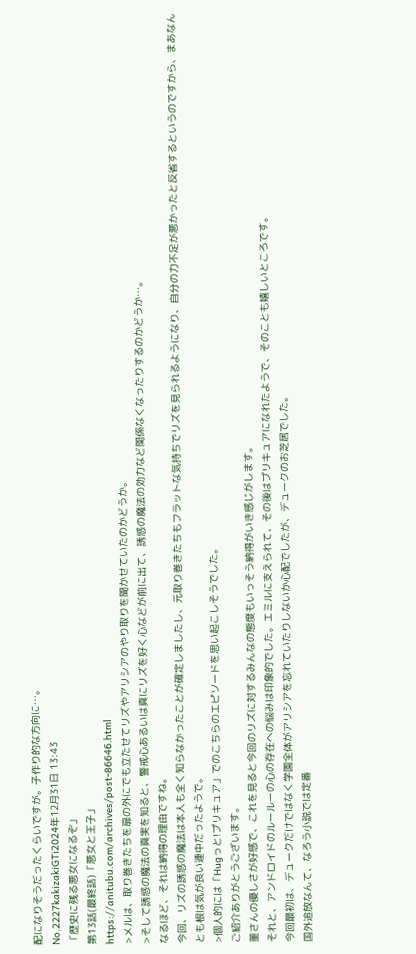配になりそうだったくらいですが。子作り的な方向に…。
No.2227kakizakiGTi2024年12月31日 13:43
「歴史に残る悪女になるぞ」
第13話(最終話)「悪女と王子」
https://anitubu.com/archives/post-86646.html
>メルは、取り巻きたちを扉の外にでも立たせてリズやアリシアのやり取りを聞かせていたのかどうか。
>そして誘惑の魔法の真実を知ると、警戒心あるいは真にリズを好く心などが前に出て、誘惑の魔法の効力など関係なくなったりするのかどうか…。
なるほど、それは納得の理由ですね。
今回、リズの誘惑の魔法は本人も全く知らなかったことが確定しましたし、元取り巻きたちもフラットな気持ちでリズを見られるようになり、自分の力不足が悪かったと反省するというのですから、まあなんとも根は気が良い連中だったようで。
>個人的には「Hugっと!プリキュア」でのこちらのエピソードを思い起こしそうでした。
ご紹介ありがとうございます。
菫さんの優しさが好感で、これを見ると今回のリズに対するみんなの態度もいっそう納得がいき感じがします。
それと、アンドロイドのルールーの心の存在への悩みは印象的でした。エミルに支えられて、その後はプリキュアになれたようで、そのことも嬉しいところです。
今回最初は、デュークだけではなく学園全体がアリシアを忘れていたりしないか心配でしたが、デュークのお芝居でした。
国外追放なんて、なろう小説では定番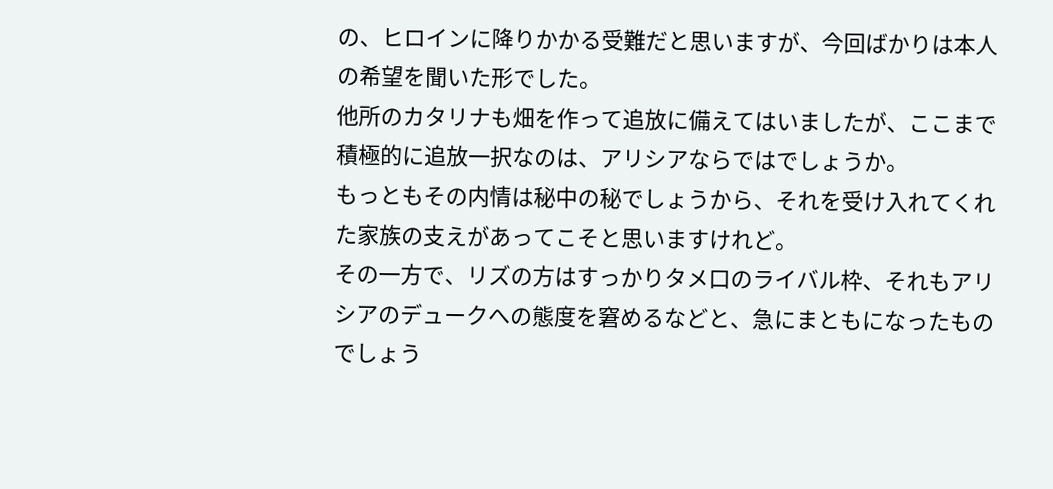の、ヒロインに降りかかる受難だと思いますが、今回ばかりは本人の希望を聞いた形でした。
他所のカタリナも畑を作って追放に備えてはいましたが、ここまで積極的に追放一択なのは、アリシアならではでしょうか。
もっともその内情は秘中の秘でしょうから、それを受け入れてくれた家族の支えがあってこそと思いますけれど。
その一方で、リズの方はすっかりタメ口のライバル枠、それもアリシアのデュークへの態度を窘めるなどと、急にまともになったものでしょう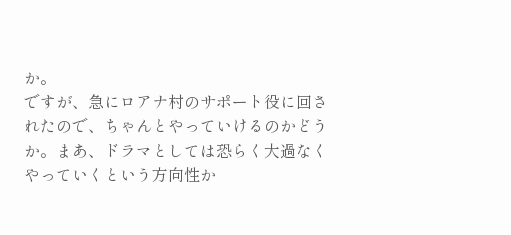か。
ですが、急にロアナ村のサポート役に回されたので、ちゃんとやっていけるのかどうか。まあ、ドラマとしては恐らく大過なくやっていくという方向性か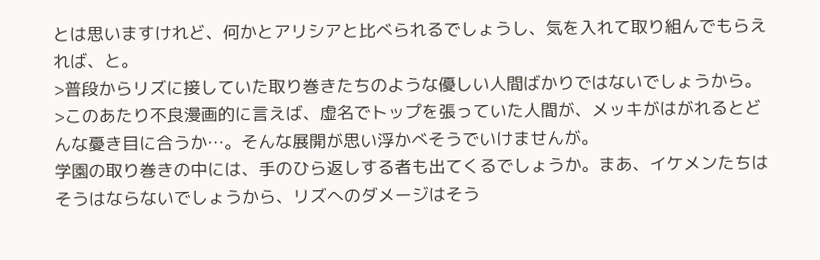とは思いますけれど、何かとアリシアと比べられるでしょうし、気を入れて取り組んでもらえれば、と。
>普段からリズに接していた取り巻きたちのような優しい人間ばかりではないでしょうから。
>このあたり不良漫画的に言えば、虚名でトップを張っていた人間が、メッキがはがれるとどんな憂き目に合うか…。そんな展開が思い浮かべそうでいけませんが。
学園の取り巻きの中には、手のひら返しする者も出てくるでしょうか。まあ、イケメンたちはそうはならないでしょうから、リズへのダメージはそう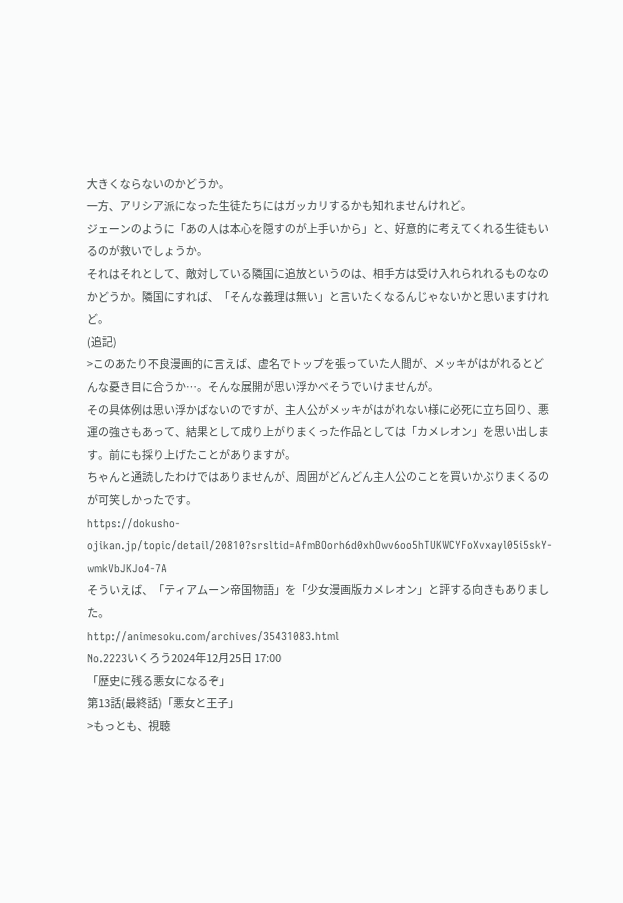大きくならないのかどうか。
一方、アリシア派になった生徒たちにはガッカリするかも知れませんけれど。
ジェーンのように「あの人は本心を隠すのが上手いから」と、好意的に考えてくれる生徒もいるのが救いでしょうか。
それはそれとして、敵対している隣国に追放というのは、相手方は受け入れられれるものなのかどうか。隣国にすれば、「そんな義理は無い」と言いたくなるんじゃないかと思いますけれど。
(追記)
>このあたり不良漫画的に言えば、虚名でトップを張っていた人間が、メッキがはがれるとどんな憂き目に合うか…。そんな展開が思い浮かべそうでいけませんが。
その具体例は思い浮かばないのですが、主人公がメッキがはがれない様に必死に立ち回り、悪運の強さもあって、結果として成り上がりまくった作品としては「カメレオン」を思い出します。前にも採り上げたことがありますが。
ちゃんと通読したわけではありませんが、周囲がどんどん主人公のことを買いかぶりまくるのが可笑しかったです。
https://dokusho-ojikan.jp/topic/detail/20810?srsltid=AfmBOorh6d0xhOwv6oo5hTUKWCYFoXvxayl05i5skY-wmkVbJKJo4-7A
そういえば、「ティアムーン帝国物語」を「少女漫画版カメレオン」と評する向きもありました。
http://animesoku.com/archives/35431083.html
No.2223いくろう2024年12月25日 17:00
「歴史に残る悪女になるぞ」
第13話(最終話)「悪女と王子」
>もっとも、視聴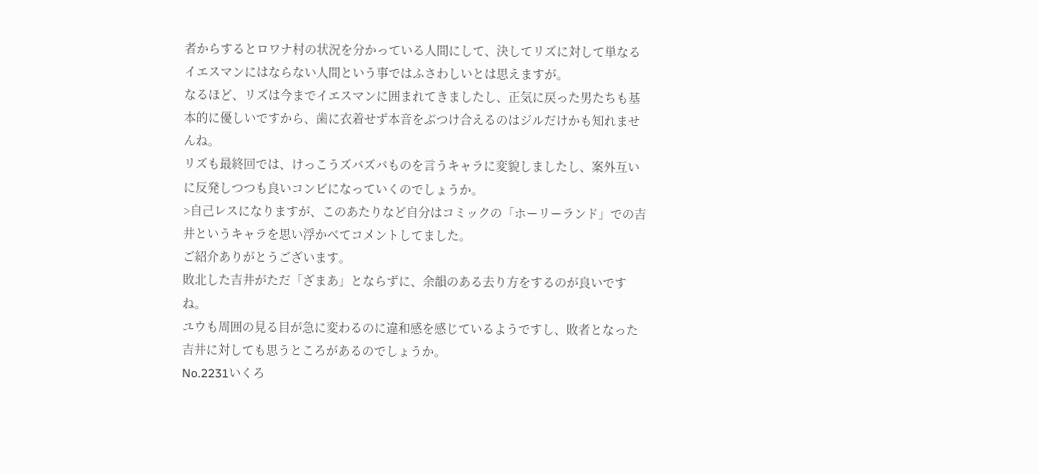者からするとロワナ村の状況を分かっている人間にして、決してリズに対して単なるイエスマンにはならない人間という事ではふさわしいとは思えますが。
なるほど、リズは今までイエスマンに囲まれてきましたし、正気に戻った男たちも基本的に優しいですから、歯に衣着せず本音をぶつけ合えるのはジルだけかも知れませんね。
リズも最終回では、けっこうズバズバものを言うキャラに変貌しましたし、案外互いに反発しつつも良いコンビになっていくのでしょうか。
>自己レスになりますが、このあたりなど自分はコミックの「ホーリーランド」での吉井というキャラを思い浮かべてコメントしてました。
ご紹介ありがとうございます。
敗北した吉井がただ「ざまあ」とならずに、余韻のある去り方をするのが良いですね。
ユウも周囲の見る目が急に変わるのに違和感を感じているようですし、敗者となった吉井に対しても思うところがあるのでしょうか。
No.2231いくろ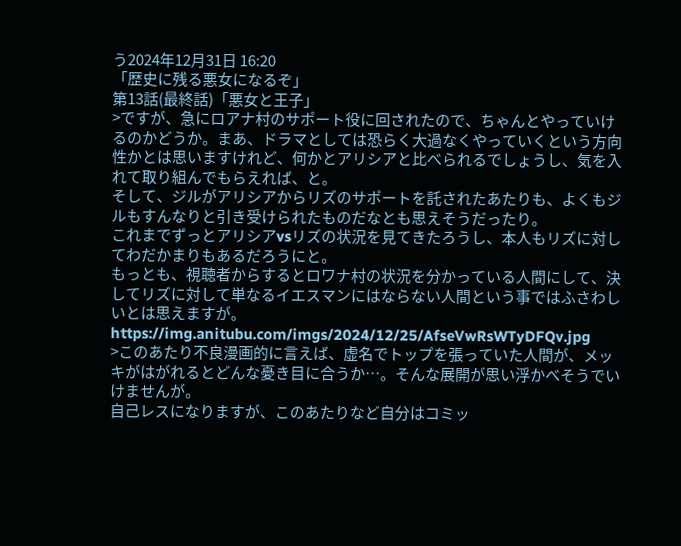う2024年12月31日 16:20
「歴史に残る悪女になるぞ」
第13話(最終話)「悪女と王子」
>ですが、急にロアナ村のサポート役に回されたので、ちゃんとやっていけるのかどうか。まあ、ドラマとしては恐らく大過なくやっていくという方向性かとは思いますけれど、何かとアリシアと比べられるでしょうし、気を入れて取り組んでもらえれば、と。
そして、ジルがアリシアからリズのサポートを託されたあたりも、よくもジルもすんなりと引き受けられたものだなとも思えそうだったり。
これまでずっとアリシアvsリズの状況を見てきたろうし、本人もリズに対してわだかまりもあるだろうにと。
もっとも、視聴者からするとロワナ村の状況を分かっている人間にして、決してリズに対して単なるイエスマンにはならない人間という事ではふさわしいとは思えますが。
https://img.anitubu.com/imgs/2024/12/25/AfseVwRsWTyDFQv.jpg
>このあたり不良漫画的に言えば、虚名でトップを張っていた人間が、メッキがはがれるとどんな憂き目に合うか…。そんな展開が思い浮かべそうでいけませんが。
自己レスになりますが、このあたりなど自分はコミッ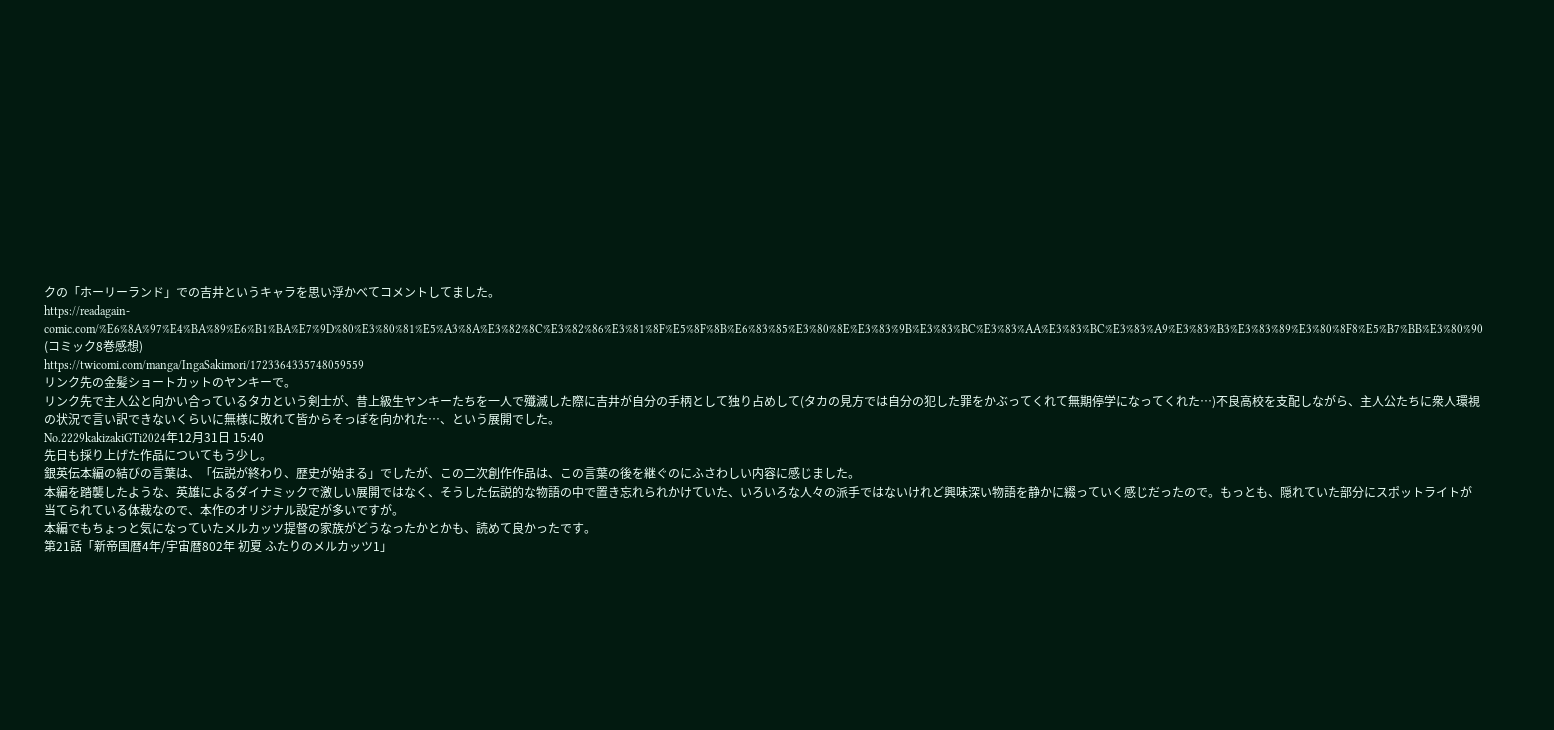クの「ホーリーランド」での吉井というキャラを思い浮かべてコメントしてました。
https://readagain-comic.com/%E6%8A%97%E4%BA%89%E6%B1%BA%E7%9D%80%E3%80%81%E5%A3%8A%E3%82%8C%E3%82%86%E3%81%8F%E5%8F%8B%E6%83%85%E3%80%8E%E3%83%9B%E3%83%BC%E3%83%AA%E3%83%BC%E3%83%A9%E3%83%B3%E3%83%89%E3%80%8F8%E5%B7%BB%E3%80%90
(コミック8巻感想)
https://twicomi.com/manga/IngaSakimori/1723364335748059559
リンク先の金髪ショートカットのヤンキーで。
リンク先で主人公と向かい合っているタカという剣士が、昔上級生ヤンキーたちを一人で殲滅した際に吉井が自分の手柄として独り占めして(タカの見方では自分の犯した罪をかぶってくれて無期停学になってくれた…)不良高校を支配しながら、主人公たちに衆人環視の状況で言い訳できないくらいに無様に敗れて皆からそっぽを向かれた…、という展開でした。
No.2229kakizakiGTi2024年12月31日 15:40
先日も採り上げた作品についてもう少し。
銀英伝本編の結びの言葉は、「伝説が終わり、歴史が始まる」でしたが、この二次創作作品は、この言葉の後を継ぐのにふさわしい内容に感じました。
本編を踏襲したような、英雄によるダイナミックで激しい展開ではなく、そうした伝説的な物語の中で置き忘れられかけていた、いろいろな人々の派手ではないけれど興味深い物語を静かに綴っていく感じだったので。もっとも、隠れていた部分にスポットライトが当てられている体裁なので、本作のオリジナル設定が多いですが。
本編でもちょっと気になっていたメルカッツ提督の家族がどうなったかとかも、読めて良かったです。
第21話「新帝国暦4年/宇宙暦802年 初夏 ふたりのメルカッツ1」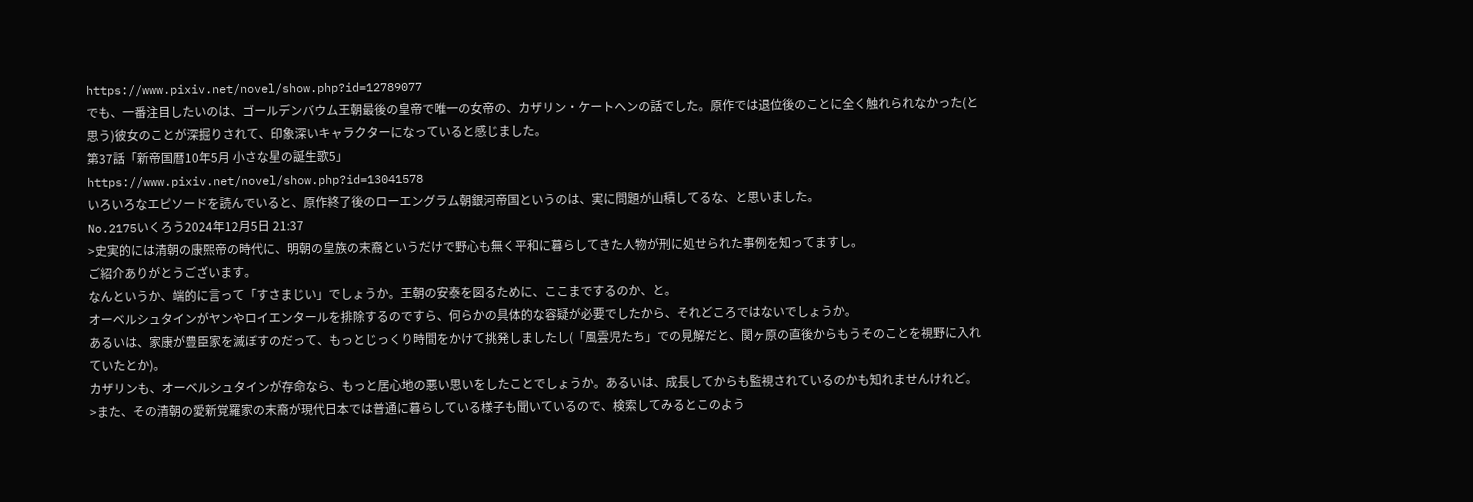https://www.pixiv.net/novel/show.php?id=12789077
でも、一番注目したいのは、ゴールデンバウム王朝最後の皇帝で唯一の女帝の、カザリン・ケートヘンの話でした。原作では退位後のことに全く触れられなかった(と思う)彼女のことが深掘りされて、印象深いキャラクターになっていると感じました。
第37話「新帝国暦10年5月 小さな星の誕生歌5」
https://www.pixiv.net/novel/show.php?id=13041578
いろいろなエピソードを読んでいると、原作終了後のローエングラム朝銀河帝国というのは、実に問題が山積してるな、と思いました。
No.2175いくろう2024年12月5日 21:37
>史実的には清朝の康熙帝の時代に、明朝の皇族の末裔というだけで野心も無く平和に暮らしてきた人物が刑に処せられた事例を知ってますし。
ご紹介ありがとうございます。
なんというか、端的に言って「すさまじい」でしょうか。王朝の安泰を図るために、ここまでするのか、と。
オーベルシュタインがヤンやロイエンタールを排除するのですら、何らかの具体的な容疑が必要でしたから、それどころではないでしょうか。
あるいは、家康が豊臣家を滅ぼすのだって、もっとじっくり時間をかけて挑発しましたし(「風雲児たち」での見解だと、関ヶ原の直後からもうそのことを視野に入れていたとか)。
カザリンも、オーベルシュタインが存命なら、もっと居心地の悪い思いをしたことでしょうか。あるいは、成長してからも監視されているのかも知れませんけれど。
>また、その清朝の愛新覚羅家の末裔が現代日本では普通に暮らしている様子も聞いているので、検索してみるとこのよう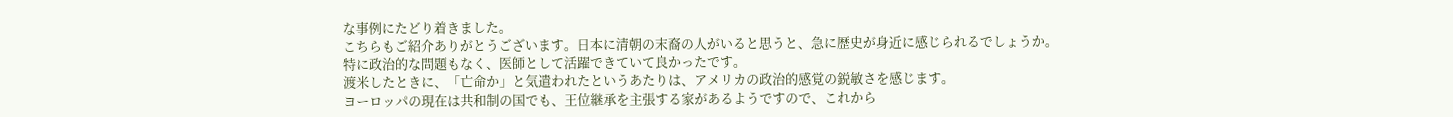な事例にたどり着きました。
こちらもご紹介ありがとうございます。日本に清朝の末裔の人がいると思うと、急に歴史が身近に感じられるでしょうか。
特に政治的な問題もなく、医師として活躍できていて良かったです。
渡米したときに、「亡命か」と気遣われたというあたりは、アメリカの政治的感覚の鋭敏さを感じます。
ヨーロッパの現在は共和制の国でも、王位継承を主張する家があるようですので、これから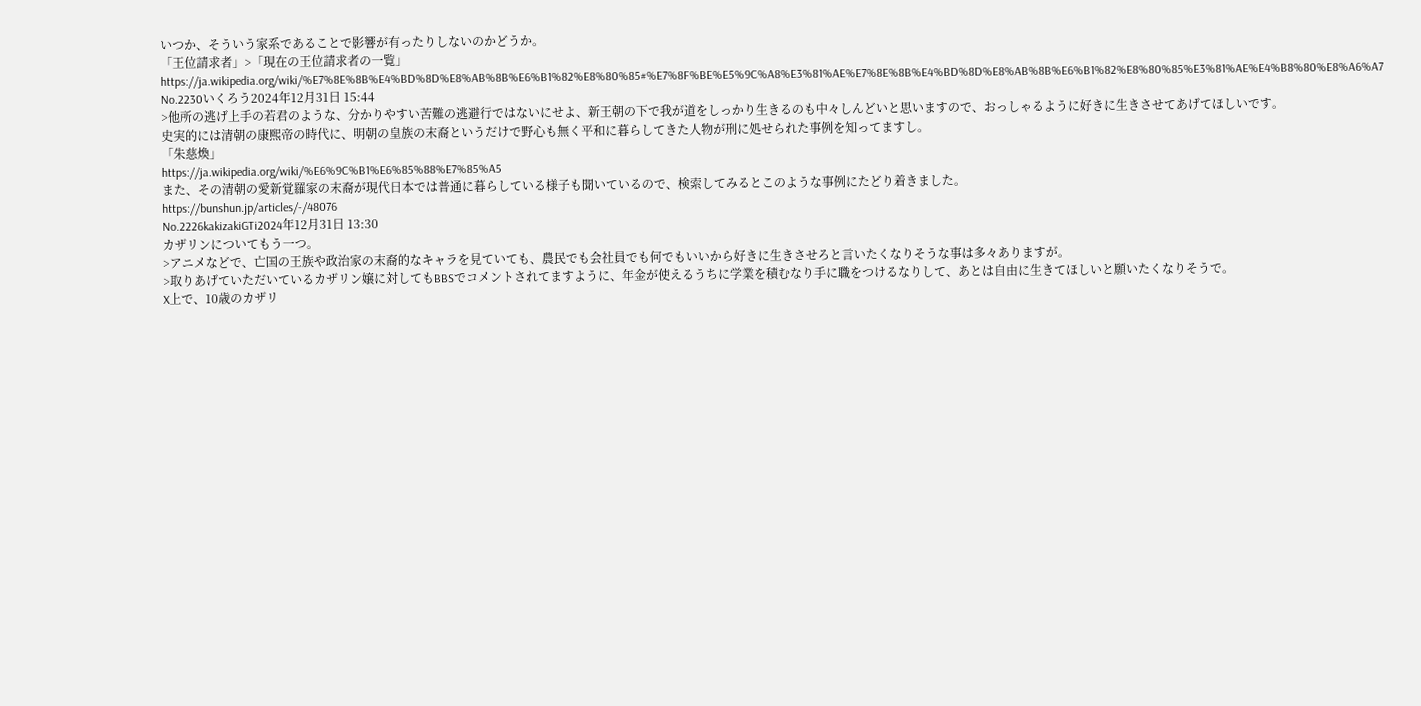いつか、そういう家系であることで影響が有ったりしないのかどうか。
「王位請求者」>「現在の王位請求者の一覧」
https://ja.wikipedia.org/wiki/%E7%8E%8B%E4%BD%8D%E8%AB%8B%E6%B1%82%E8%80%85#%E7%8F%BE%E5%9C%A8%E3%81%AE%E7%8E%8B%E4%BD%8D%E8%AB%8B%E6%B1%82%E8%80%85%E3%81%AE%E4%B8%80%E8%A6%A7
No.2230いくろう2024年12月31日 15:44
>他所の逃げ上手の若君のような、分かりやすい苦難の逃避行ではないにせよ、新王朝の下で我が道をしっかり生きるのも中々しんどいと思いますので、おっしゃるように好きに生きさせてあげてほしいです。
史実的には清朝の康熙帝の時代に、明朝の皇族の末裔というだけで野心も無く平和に暮らしてきた人物が刑に処せられた事例を知ってますし。
「朱慈煥」
https://ja.wikipedia.org/wiki/%E6%9C%B1%E6%85%88%E7%85%A5
また、その清朝の愛新覚羅家の末裔が現代日本では普通に暮らしている様子も聞いているので、検索してみるとこのような事例にたどり着きました。
https://bunshun.jp/articles/-/48076
No.2226kakizakiGTi2024年12月31日 13:30
カザリンについてもう一つ。
>アニメなどで、亡国の王族や政治家の末裔的なキャラを見ていても、農民でも会社員でも何でもいいから好きに生きさせろと言いたくなりそうな事は多々ありますが。
>取りあげていただいているカザリン嬢に対してもBBSでコメントされてますように、年金が使えるうちに学業を積むなり手に職をつけるなりして、あとは自由に生きてほしいと願いたくなりそうで。
X上で、10歳のカザリ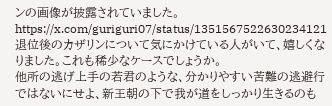ンの画像が披露されていました。
https://x.com/guriguri07/status/1351567522630234121
退位後のカザリンについて気にかけている人がいて、嬉しくなりました。これも稀少なケースでしょうか。
他所の逃げ上手の若君のような、分かりやすい苦難の逃避行ではないにせよ、新王朝の下で我が道をしっかり生きるのも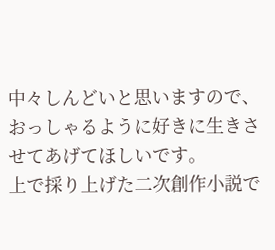中々しんどいと思いますので、おっしゃるように好きに生きさせてあげてほしいです。
上で採り上げた二次創作小説で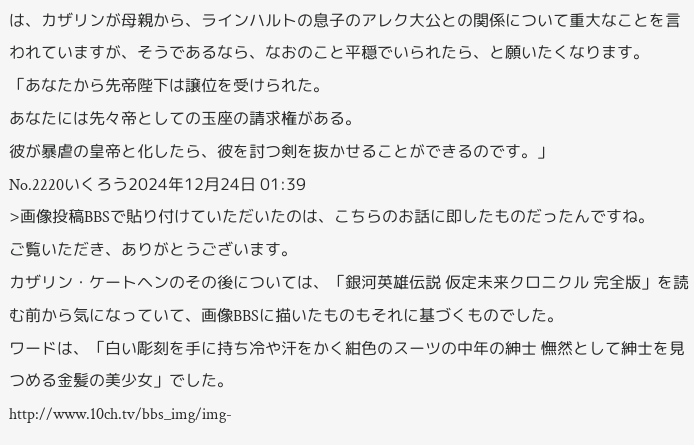は、カザリンが母親から、ラインハルトの息子のアレク大公との関係について重大なことを言われていますが、そうであるなら、なおのこと平穏でいられたら、と願いたくなります。
「あなたから先帝陛下は譲位を受けられた。
あなたには先々帝としての玉座の請求権がある。
彼が暴虐の皇帝と化したら、彼を討つ剣を抜かせることができるのです。」
No.2220いくろう2024年12月24日 01:39
>画像投稿BBSで貼り付けていただいたのは、こちらのお話に即したものだったんですね。
ご覧いただき、ありがとうございます。
カザリン・ケートヘンのその後については、「銀河英雄伝説 仮定未来クロニクル 完全版」を読む前から気になっていて、画像BBSに描いたものもそれに基づくものでした。
ワードは、「白い彫刻を手に持ち冷や汗をかく紺色のスーツの中年の紳士 憮然として紳士を見つめる金髪の美少女」でした。
http://www.10ch.tv/bbs_img/img-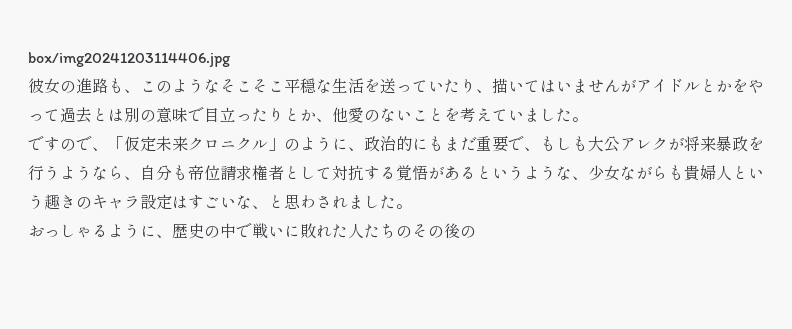box/img20241203114406.jpg
彼女の進路も、このようなそこそこ平穏な生活を送っていたり、描いてはいませんがアイドルとかをやって過去とは別の意味で目立ったりとか、他愛のないことを考えていました。
ですので、「仮定未来クロニクル」のように、政治的にもまだ重要で、もしも大公アレクが将来暴政を行うようなら、自分も帝位請求権者として対抗する覚悟があるというような、少女ながらも貴婦人という趣きのキャラ設定はすごいな、と思わされました。
おっしゃるように、歴史の中で戦いに敗れた人たちのその後の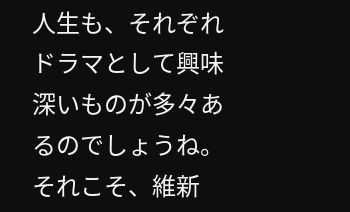人生も、それぞれドラマとして興味深いものが多々あるのでしょうね。それこそ、維新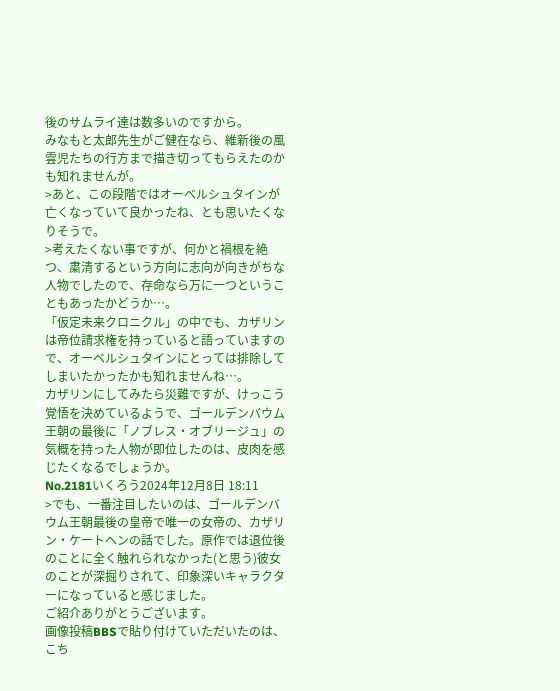後のサムライ達は数多いのですから。
みなもと太郎先生がご健在なら、維新後の風雲児たちの行方まで描き切ってもらえたのかも知れませんが。
>あと、この段階ではオーベルシュタインが亡くなっていて良かったね、とも思いたくなりそうで。
>考えたくない事ですが、何かと禍根を絶つ、粛清するという方向に志向が向きがちな人物でしたので、存命なら万に一つということもあったかどうか…。
「仮定未来クロニクル」の中でも、カザリンは帝位請求権を持っていると語っていますので、オーベルシュタインにとっては排除してしまいたかったかも知れませんね…。
カザリンにしてみたら災難ですが、けっこう覚悟を決めているようで、ゴールデンバウム王朝の最後に「ノブレス・オブリージュ」の気概を持った人物が即位したのは、皮肉を感じたくなるでしょうか。
No.2181いくろう2024年12月8日 18:11
>でも、一番注目したいのは、ゴールデンバウム王朝最後の皇帝で唯一の女帝の、カザリン・ケートヘンの話でした。原作では退位後のことに全く触れられなかった(と思う)彼女のことが深掘りされて、印象深いキャラクターになっていると感じました。
ご紹介ありがとうございます。
画像投稿BBSで貼り付けていただいたのは、こち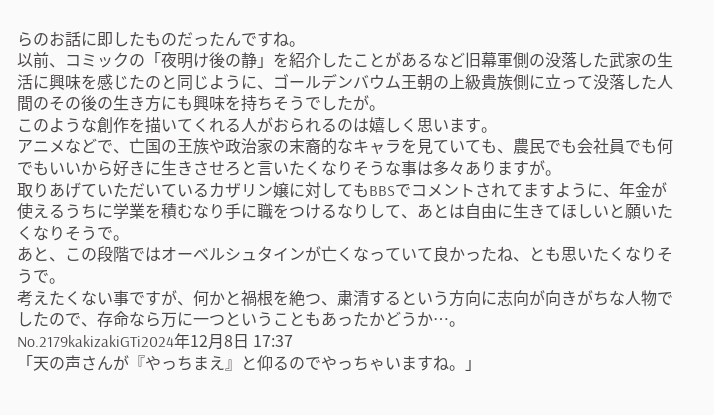らのお話に即したものだったんですね。
以前、コミックの「夜明け後の静」を紹介したことがあるなど旧幕軍側の没落した武家の生活に興味を感じたのと同じように、ゴールデンバウム王朝の上級貴族側に立って没落した人間のその後の生き方にも興味を持ちそうでしたが。
このような創作を描いてくれる人がおられるのは嬉しく思います。
アニメなどで、亡国の王族や政治家の末裔的なキャラを見ていても、農民でも会社員でも何でもいいから好きに生きさせろと言いたくなりそうな事は多々ありますが。
取りあげていただいているカザリン嬢に対してもBBSでコメントされてますように、年金が使えるうちに学業を積むなり手に職をつけるなりして、あとは自由に生きてほしいと願いたくなりそうで。
あと、この段階ではオーベルシュタインが亡くなっていて良かったね、とも思いたくなりそうで。
考えたくない事ですが、何かと禍根を絶つ、粛清するという方向に志向が向きがちな人物でしたので、存命なら万に一つということもあったかどうか…。
No.2179kakizakiGTi2024年12月8日 17:37
「天の声さんが『やっちまえ』と仰るのでやっちゃいますね。」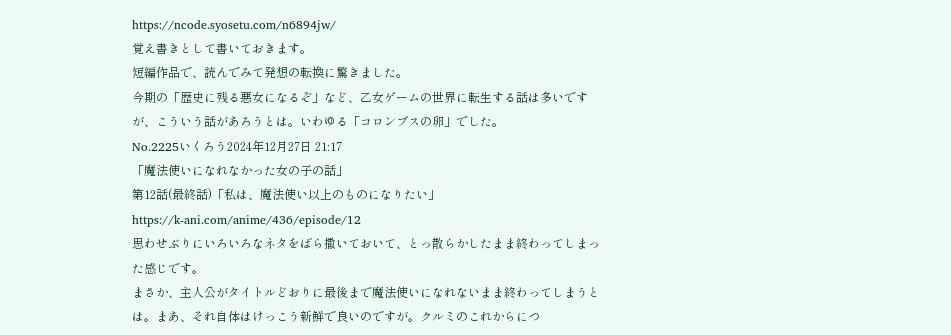https://ncode.syosetu.com/n6894jw/
覚え書きとして書いておきます。
短編作品で、読んでみて発想の転換に驚きました。
今期の「歴史に残る悪女になるぞ」など、乙女ゲームの世界に転生する話は多いですが、こういう話があろうとは。いわゆる「コロンブスの卵」でした。
No.2225いくろう2024年12月27日 21:17
「魔法使いになれなかった女の子の話」
第12話(最終話)「私は、魔法使い以上のものになりたい」
https://k-ani.com/anime/436/episode/12
思わせぶりにいろいろなネタをばら撒いておいて、とっ散らかしたまま終わってしまった感じです。
まさか、主人公がタイトルどおりに最後まで魔法使いになれないまま終わってしまうとは。まあ、それ自体はけっこう新鮮で良いのですが。クルミのこれからにつ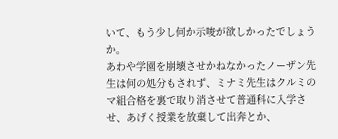いて、もう少し何か示唆が欲しかったでしょうか。
あわや学園を崩壊させかねなかったノーザン先生は何の処分もされず、ミナミ先生はクルミのマ組合格を裏で取り消させて普通科に入学させ、あげく授業を放棄して出奔とか、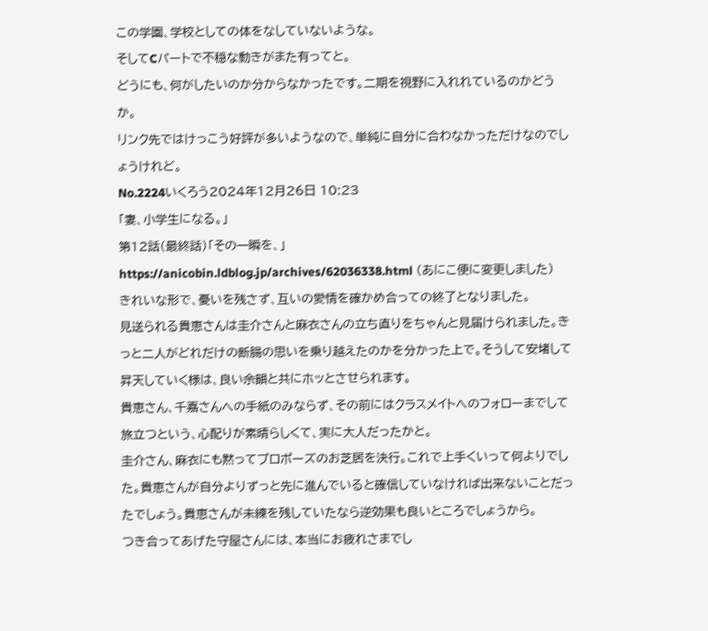この学園、学校としての体をなしていないような。
そしてCパートで不穏な動きがまた有ってと。
どうにも、何がしたいのか分からなかったです。二期を視野に入れれているのかどうか。
リンク先ではけっこう好評が多いようなので、単純に自分に合わなかっただけなのでしょうけれど。
No.2224いくろう2024年12月26日 10:23
「妻、小学生になる。」
第12話(最終話)「その一瞬を、」
https://anicobin.ldblog.jp/archives/62036338.html (あにこ便に変更しました)
きれいな形で、憂いを残さず、互いの愛情を確かめ合っての終了となりました。
見送られる貴恵さんは圭介さんと麻衣さんの立ち直りをちゃんと見届けられました。きっと二人がどれだけの断腸の思いを乗り越えたのかを分かった上で。そうして安堵して昇天していく様は、良い余韻と共にホッとさせられます。
貴恵さん、千嘉さんへの手紙のみならず、その前にはクラスメイトへのフォローまでして旅立つという、心配りが素晴らしくて、実に大人だったかと。
圭介さん、麻衣にも黙ってプロポーズのお芝居を決行。これで上手くいって何よりでした。貴恵さんが自分よりずっと先に進んでいると確信していなければ出来ないことだったでしょう。貴恵さんが未練を残していたなら逆効果も良いところでしょうから。
つき合ってあげた守屋さんには、本当にお疲れさまでし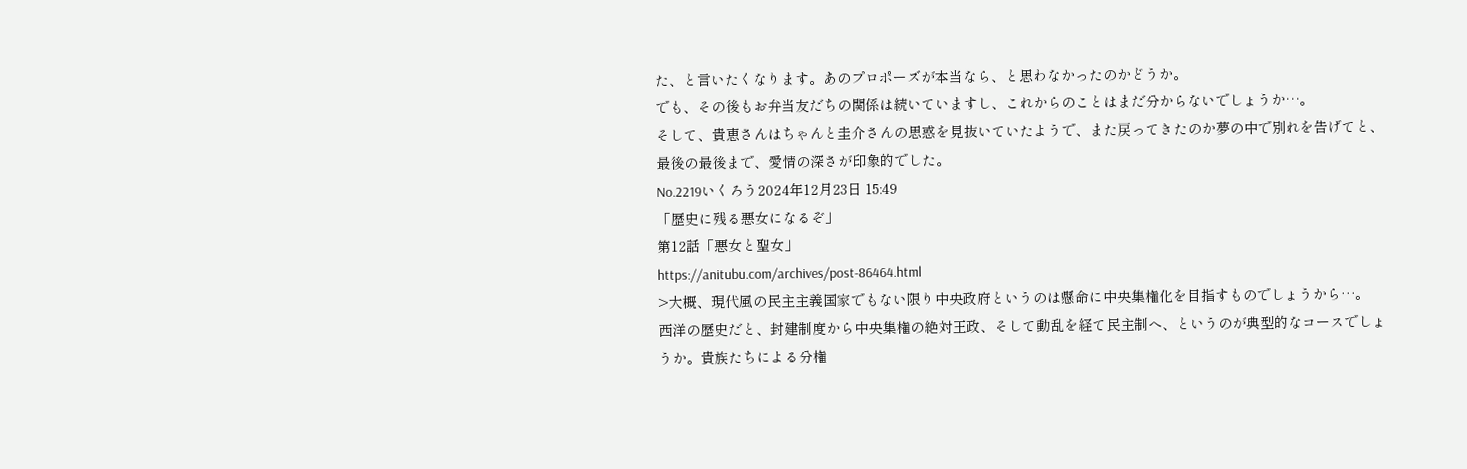た、と言いたくなります。あのプロポーズが本当なら、と思わなかったのかどうか。
でも、その後もお弁当友だちの関係は続いていますし、これからのことはまだ分からないでしょうか…。
そして、貴恵さんはちゃんと圭介さんの思惑を見抜いていたようで、また戻ってきたのか夢の中で別れを告げてと、最後の最後まで、愛情の深さが印象的でした。
No.2219いくろう2024年12月23日 15:49
「歴史に残る悪女になるぞ」
第12話「悪女と聖女」
https://anitubu.com/archives/post-86464.html
>大概、現代風の民主主義国家でもない限り中央政府というのは懸命に中央集権化を目指すものでしょうから…。
西洋の歴史だと、封建制度から中央集権の絶対王政、そして動乱を経て民主制へ、というのが典型的なコースでしょうか。貴族たちによる分権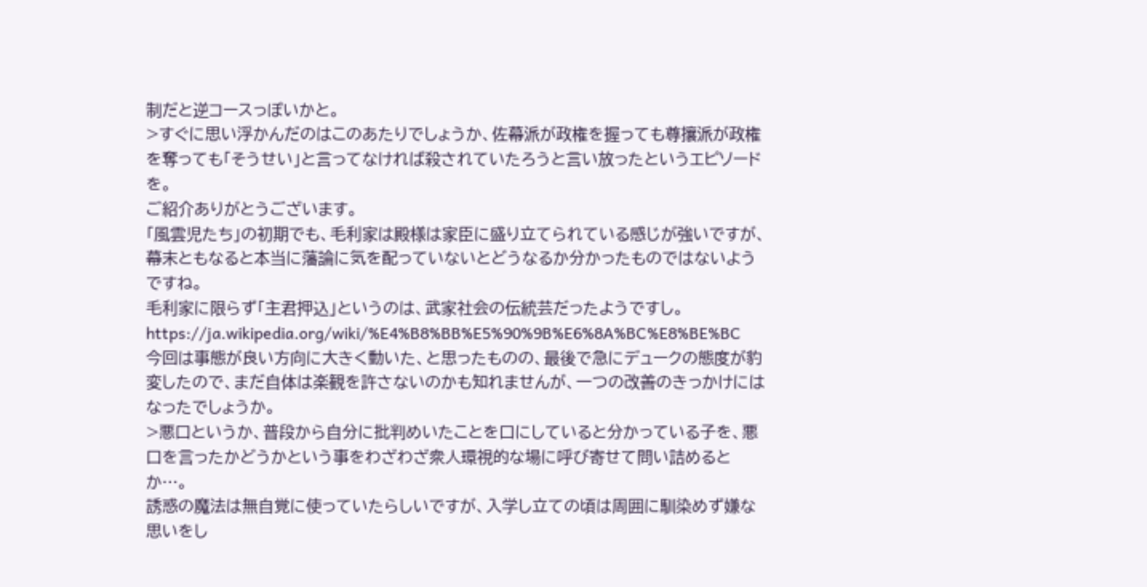制だと逆コースっぽいかと。
>すぐに思い浮かんだのはこのあたりでしょうか、佐幕派が政権を握っても尊攘派が政権を奪っても「そうせい」と言ってなければ殺されていたろうと言い放ったというエピソードを。
ご紹介ありがとうございます。
「風雲児たち」の初期でも、毛利家は殿様は家臣に盛り立てられている感じが強いですが、幕末ともなると本当に藩論に気を配っていないとどうなるか分かったものではないようですね。
毛利家に限らず「主君押込」というのは、武家社会の伝統芸だったようですし。
https://ja.wikipedia.org/wiki/%E4%B8%BB%E5%90%9B%E6%8A%BC%E8%BE%BC
今回は事態が良い方向に大きく動いた、と思ったものの、最後で急にデュークの態度が豹変したので、まだ自体は楽観を許さないのかも知れませんが、一つの改善のきっかけにはなったでしょうか。
>悪口というか、普段から自分に批判めいたことを口にしていると分かっている子を、悪口を言ったかどうかという事をわざわざ衆人環視的な場に呼び寄せて問い詰めるとか…。
誘惑の魔法は無自覚に使っていたらしいですが、入学し立ての頃は周囲に馴染めず嫌な思いをし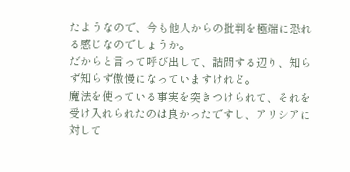たようなので、今も他人からの批判を極端に恐れる感じなのでしょうか。
だからと言って呼び出して、詰問する辺り、知らず知らず傲慢になっていますけれど。
魔法を使っている事実を突きつけられて、それを受け入れられたのは良かったですし、アリシアに対して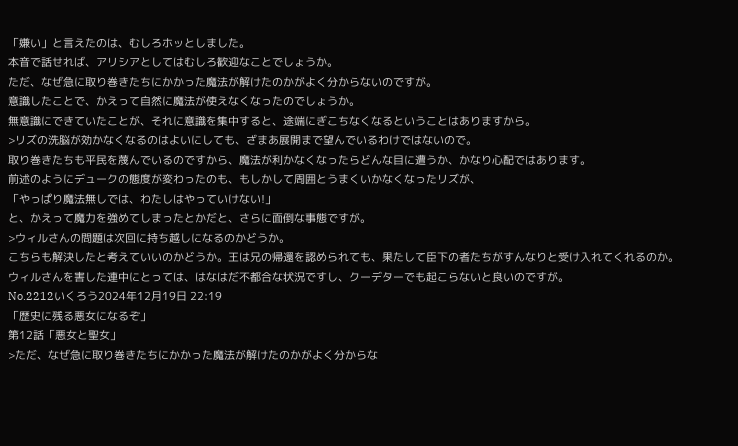「嫌い」と言えたのは、むしろホッとしました。
本音で話せれば、アリシアとしてはむしろ歓迎なことでしょうか。
ただ、なぜ急に取り巻きたちにかかった魔法が解けたのかがよく分からないのですが。
意識したことで、かえって自然に魔法が使えなくなったのでしょうか。
無意識にできていたことが、それに意識を集中すると、途端にぎこちなくなるということはありますから。
>リズの洗脳が効かなくなるのはよいにしても、ざまあ展開まで望んでいるわけではないので。
取り巻きたちも平民を蔑んでいるのですから、魔法が利かなくなったらどんな目に遭うか、かなり心配ではあります。
前述のようにデュークの態度が変わったのも、もしかして周囲とうまくいかなくなったリズが、
「やっぱり魔法無しでは、わたしはやっていけない!」
と、かえって魔力を強めてしまったとかだと、さらに面倒な事態ですが。
>ウィルさんの問題は次回に持ち越しになるのかどうか。
こちらも解決したと考えていいのかどうか。王は兄の帰還を認められても、果たして臣下の者たちがすんなりと受け入れてくれるのか。
ウィルさんを害した連中にとっては、はなはだ不都合な状況ですし、クーデターでも起こらないと良いのですが。
No.2212いくろう2024年12月19日 22:19
「歴史に残る悪女になるぞ」
第12話「悪女と聖女」
>ただ、なぜ急に取り巻きたちにかかった魔法が解けたのかがよく分からな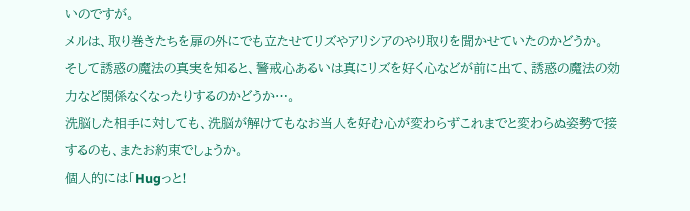いのですが。
メルは、取り巻きたちを扉の外にでも立たせてリズやアリシアのやり取りを聞かせていたのかどうか。
そして誘惑の魔法の真実を知ると、警戒心あるいは真にリズを好く心などが前に出て、誘惑の魔法の効力など関係なくなったりするのかどうか…。
洗脳した相手に対しても、洗脳が解けてもなお当人を好む心が変わらずこれまでと変わらぬ姿勢で接するのも、またお約束でしょうか。
個人的には「Hugっと!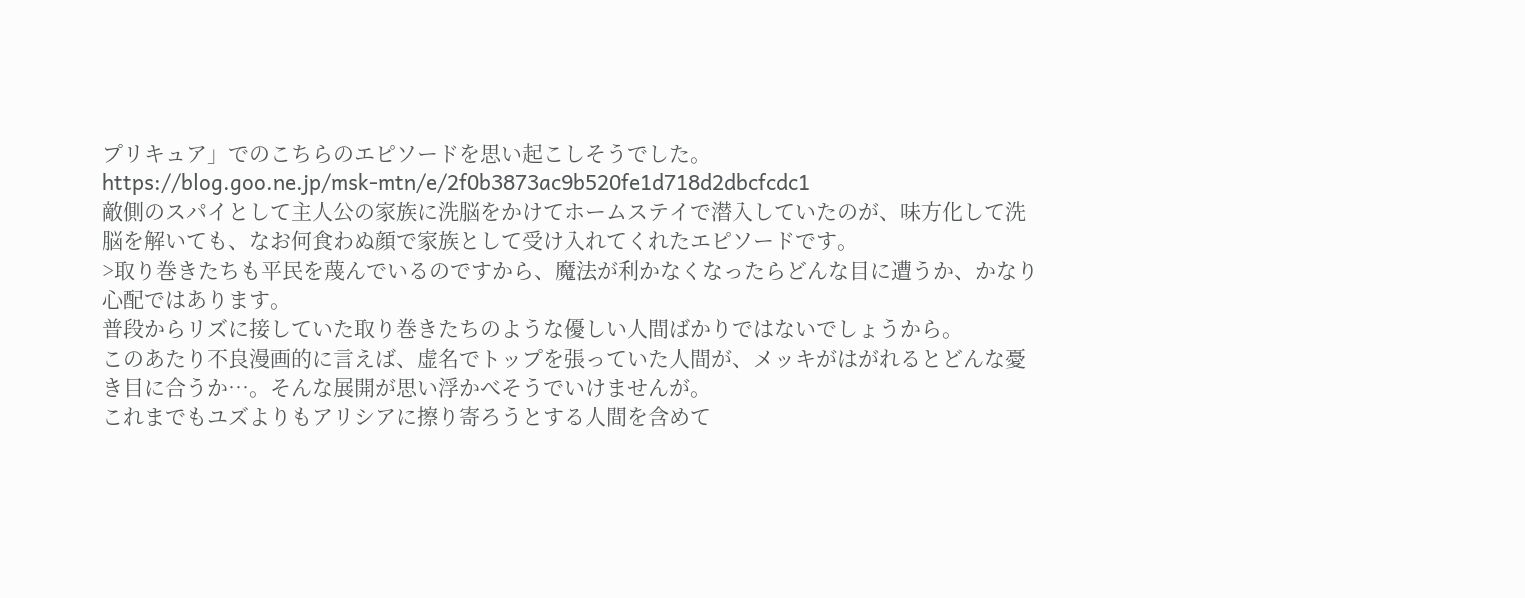プリキュア」でのこちらのエピソードを思い起こしそうでした。
https://blog.goo.ne.jp/msk-mtn/e/2f0b3873ac9b520fe1d718d2dbcfcdc1
敵側のスパイとして主人公の家族に洗脳をかけてホームステイで潜入していたのが、味方化して洗脳を解いても、なお何食わぬ顔で家族として受け入れてくれたエピソードです。
>取り巻きたちも平民を蔑んでいるのですから、魔法が利かなくなったらどんな目に遭うか、かなり心配ではあります。
普段からリズに接していた取り巻きたちのような優しい人間ばかりではないでしょうから。
このあたり不良漫画的に言えば、虚名でトップを張っていた人間が、メッキがはがれるとどんな憂き目に合うか…。そんな展開が思い浮かべそうでいけませんが。
これまでもユズよりもアリシアに擦り寄ろうとする人間を含めて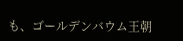も、ゴールデンバウム王朝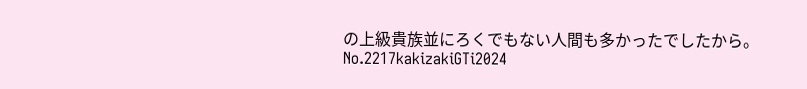の上級貴族並にろくでもない人間も多かったでしたから。
No.2217kakizakiGTi2024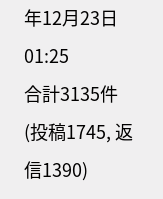年12月23日 01:25
合計3135件 (投稿1745, 返信1390)